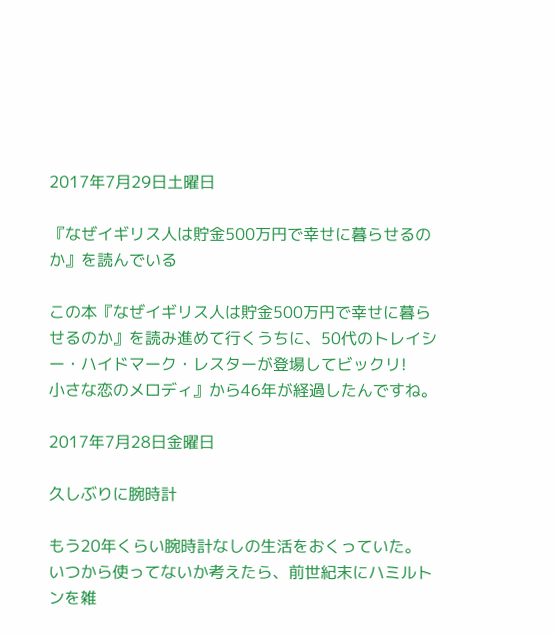2017年7月29日土曜日

『なぜイギリス人は貯金500万円で幸せに暮らせるのか』を読んでいる

この本『なぜイギリス人は貯金500万円で幸せに暮らせるのか』を読み進めて行くうちに、50代のトレイシー・ハイドマーク・レスターが登場してビックリ!
小さな恋のメロディ』から46年が経過したんですね。

2017年7月28日金曜日

久しぶりに腕時計

もう20年くらい腕時計なしの生活をおくっていた。
いつから使ってないか考えたら、前世紀末にハミルトンを雑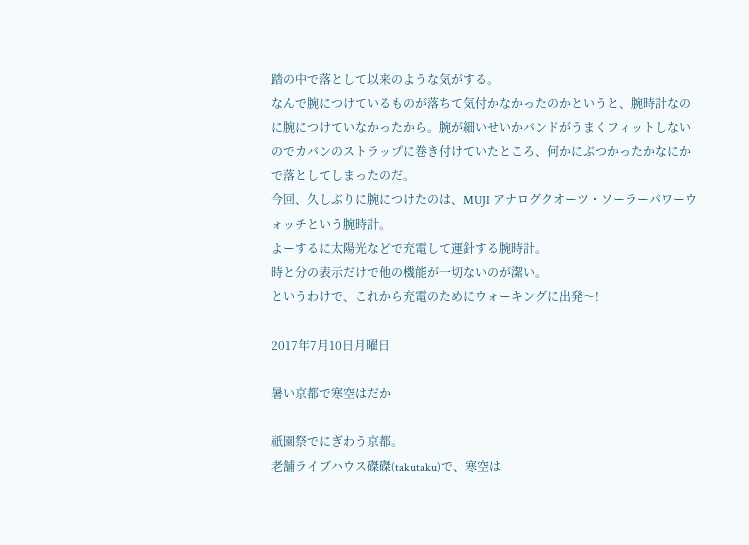踏の中で落として以来のような気がする。
なんで腕につけているものが落ちて気付かなかったのかというと、腕時計なのに腕につけていなかったから。腕が細いせいかバンドがうまくフィットしないのでカバンのストラップに巻き付けていたところ、何かにぶつかったかなにかで落としてしまったのだ。
今回、久しぶりに腕につけたのは、MUJI アナログクオーツ・ソーラーパワーウォッチという腕時計。
よーするに太陽光などで充電して運針する腕時計。
時と分の表示だけで他の機能が一切ないのが潔い。
というわけで、これから充電のためにウォーキングに出発〜!

2017年7月10日月曜日

暑い京都で寒空はだか

祇園祭でにぎわう京都。
老舗ライブハウス磔磔(takutaku)で、寒空は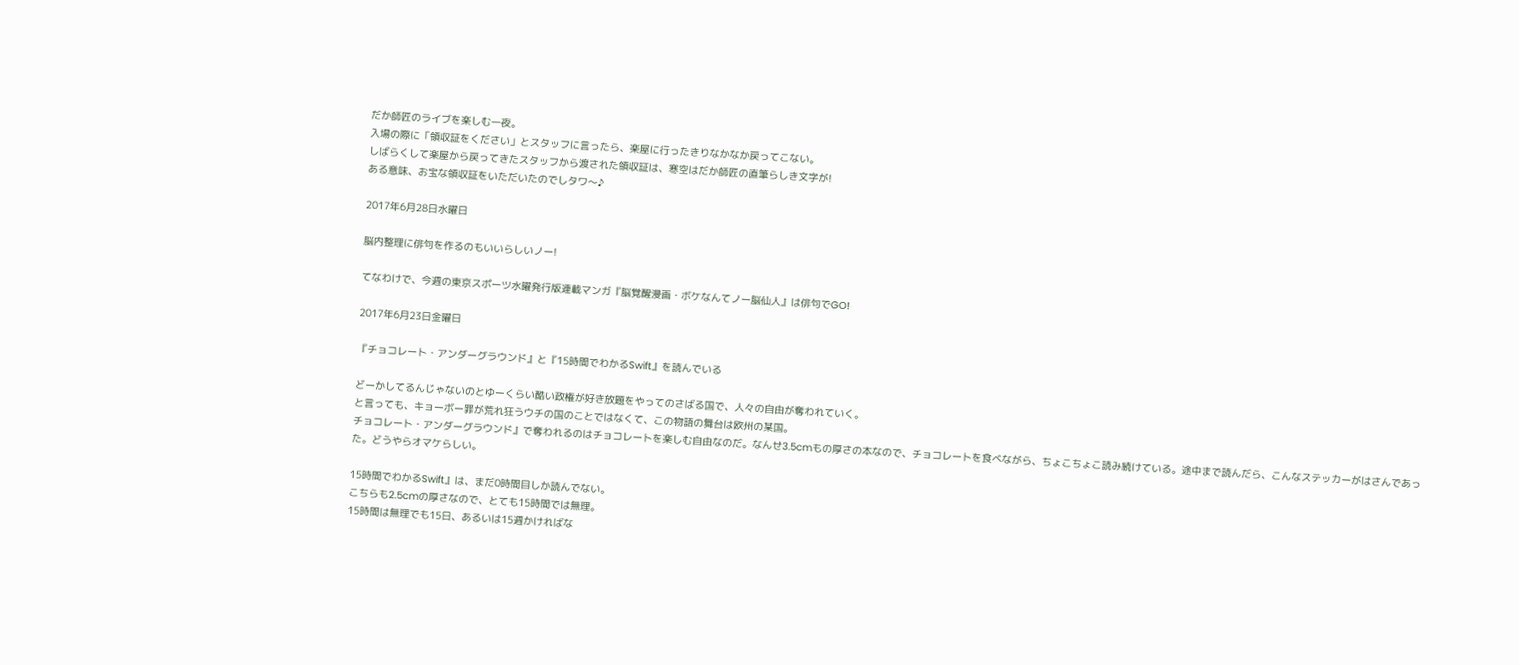だか師匠のライブを楽しむ一夜。
入場の際に「領収証をください」とスタッフに言ったら、楽屋に行ったきりなかなか戻ってこない。
しばらくして楽屋から戻ってきたスタッフから渡された領収証は、寒空はだか師匠の直筆らしき文字が!
ある意味、お宝な領収証をいただいたのでしタワ〜♪

2017年6月28日水曜日

脳内整理に俳句を作るのもいいらしいノー!

てなわけで、今週の東京スポーツ水曜発行版連載マンガ『脳覚醒漫画・ボケなんてノー脳仙人』は俳句でGO!

2017年6月23日金曜日

『チョコレート・アンダーグラウンド』と『15時間でわかるSwift』を読んでいる

どーかしてるんじゃないのとゆーくらい酷い政権が好き放題をやってのさばる国で、人々の自由が奪われていく。
と言っても、キョーボー罪が荒れ狂うウチの国のことではなくて、この物語の舞台は欧州の某国。
チョコレート・アンダーグラウンド』で奪われるのはチョコレートを楽しむ自由なのだ。なんせ3.5cmもの厚さの本なので、チョコレートを食べながら、ちょこちょこ読み続けている。途中まで読んだら、こんなステッカーがはさんであった。どうやらオマケらしい。

15時間でわかるSwift』は、まだ0時間目しか読んでない。
こちらも2.5cmの厚さなので、とても15時間では無理。
15時間は無理でも15日、あるいは15週かければな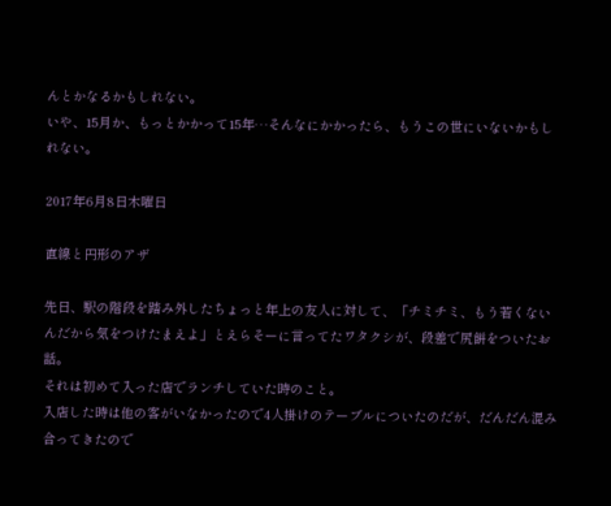んとかなるかもしれない。
いや、15月か、もっとかかって15年…そんなにかかったら、もうこの世にいないかもしれない。

2017年6月8日木曜日

直線と円形のアザ

先日、駅の階段を踏み外したちょっと年上の友人に対して、「チミチミ、もう若くないんだから気をつけたまえよ」とえらそーに言ってたワタクシが、段差で尻餅をついたお話。
それは初めて入った店でランチしていた時のこと。
入店した時は他の客がいなかったので4人掛けのテーブルについたのだが、だんだん混み合ってきたので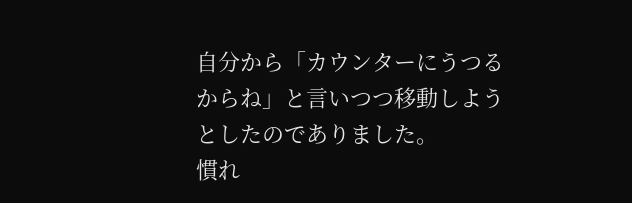自分から「カウンターにうつるからね」と言いつつ移動しようとしたのでありました。
慣れ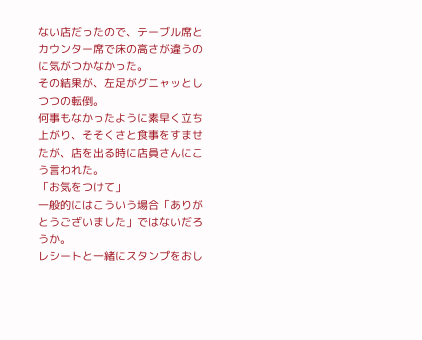ない店だったので、テーブル席とカウンター席で床の高さが違うのに気がつかなかった。
その結果が、左足がグニャッとしつつの転倒。
何事もなかったように素早く立ち上がり、そそくさと食事をすませたが、店を出る時に店員さんにこう言われた。
「お気をつけて」
一般的にはこういう場合「ありがとうございました」ではないだろうか。
レシートと一緒にスタンプをおし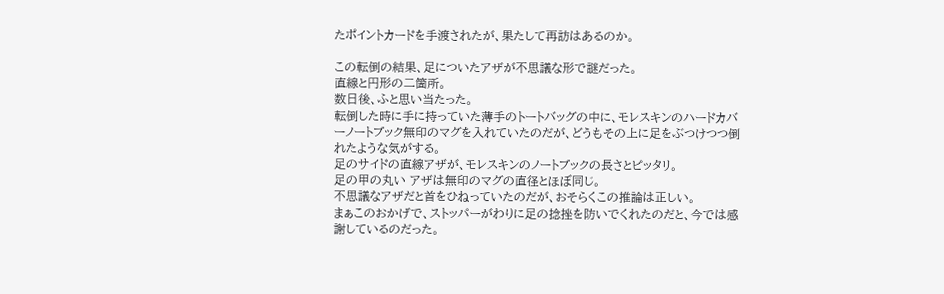たポイントカードを手渡されたが、果たして再訪はあるのか。

この転倒の結果、足についたアザが不思議な形で謎だった。
直線と円形の二箇所。
数日後、ふと思い当たった。
転倒した時に手に持っていた薄手のトートバッグの中に、モレスキンのハードカバーノートブック無印のマグを入れていたのだが、どうもその上に足をぶつけつつ倒れたような気がする。
足のサイドの直線アザが、モレスキンのノートブックの長さとピッタリ。
足の甲の丸い アザは無印のマグの直径とほぼ同じ。
不思議なアザだと首をひねっていたのだが、おそらくこの推論は正しい。
まぁこのおかげで、ストッパーがわりに足の捻挫を防いでくれたのだと、今では感謝しているのだった。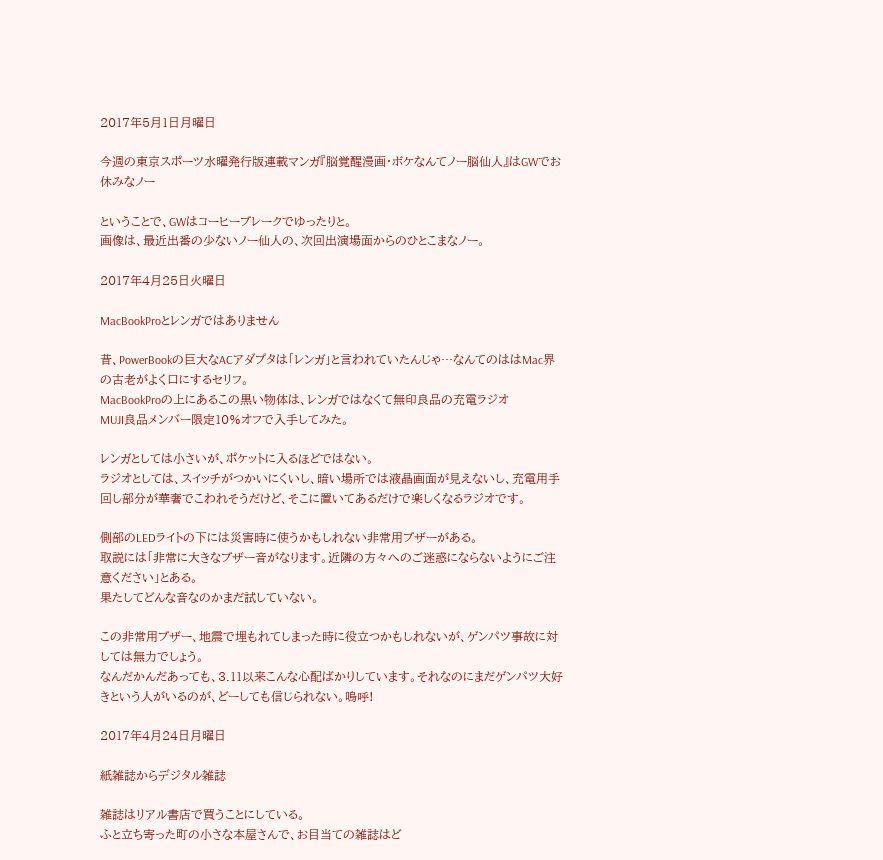2017年5月1日月曜日

今週の東京スポーツ水曜発行版連載マンガ『脳覚醒漫画・ボケなんてノー脳仙人』はGWでお休みなノー

ということで、GWはコーヒーブレークでゆったりと。
画像は、最近出番の少ないノー仙人の、次回出演場面からのひとこまなノー。

2017年4月25日火曜日

MacBookProとレンガではありません

昔、PowerBookの巨大なACアダプタは「レンガ」と言われていたんじゃ…なんてのははMac界の古老がよく口にするセリフ。
MacBookProの上にあるこの黒い物体は、レンガではなくて無印良品の充電ラジオ
MUJI良品メンバー限定10%オフで入手してみた。

レンガとしては小さいが、ポケットに入るほどではない。
ラジオとしては、スイッチがつかいにくいし、暗い場所では液晶画面が見えないし、充電用手回し部分が華奢でこわれそうだけど、そこに置いてあるだけで楽しくなるラジオです。

側部のLEDライトの下には災害時に使うかもしれない非常用ブザーがある。
取説には「非常に大きなブザー音がなります。近隣の方々へのご迷惑にならないようにご注意ください」とある。
果たしてどんな音なのかまだ試していない。

この非常用ブザー、地震で埋もれてしまった時に役立つかもしれないが、ゲンパツ事故に対しては無力でしょう。
なんだかんだあっても、3.11以来こんな心配ばかりしています。それなのにまだゲンパツ大好きという人がいるのが、どーしても信じられない。嗚呼!

2017年4月24日月曜日

紙雑誌からデジタル雑誌

雑誌はリアル書店で買うことにしている。
ふと立ち寄った町の小さな本屋さんで、お目当ての雑誌はど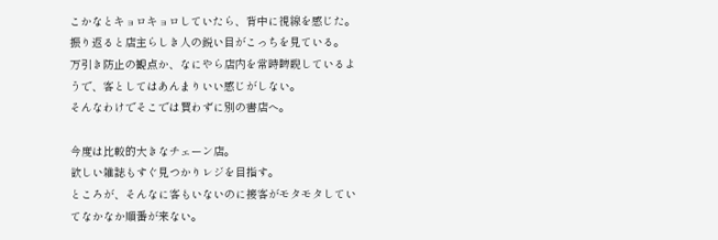こかなとキョロキョロしていたら、背中に視線を感じた。
振り返ると店主らしき人の鋭い目がこっちを見ている。
万引き防止の観点か、なにやら店内を常時睥睨しているようで、客としてはあんまりいい感じがしない。
そんなわけでそこでは買わずに別の書店へ。

今度は比較的大きなチェーン店。
欲しい雑誌もすぐ見つかりレジを目指す。
ところが、そんなに客もいないのに接客がモタモタしていてなかなか順番が来ない。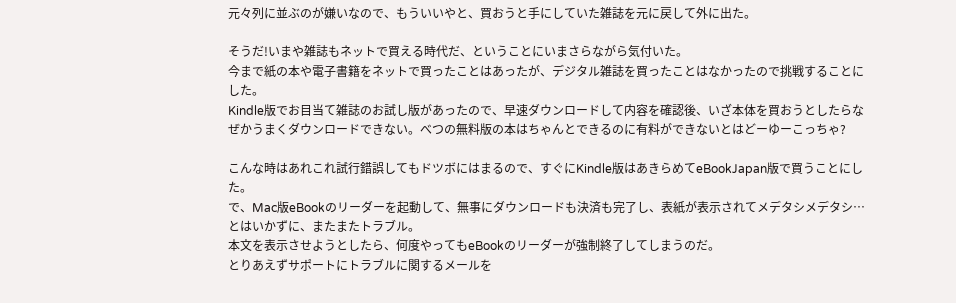元々列に並ぶのが嫌いなので、もういいやと、買おうと手にしていた雑誌を元に戻して外に出た。

そうだ!いまや雑誌もネットで買える時代だ、ということにいまさらながら気付いた。
今まで紙の本や電子書籍をネットで買ったことはあったが、デジタル雑誌を買ったことはなかったので挑戦することにした。
Kindle版でお目当て雑誌のお試し版があったので、早速ダウンロードして内容を確認後、いざ本体を買おうとしたらなぜかうまくダウンロードできない。べつの無料版の本はちゃんとできるのに有料ができないとはどーゆーこっちゃ?

こんな時はあれこれ試行錯誤してもドツボにはまるので、すぐにKindle版はあきらめてeBookJapan版で買うことにした。
で、Mac版eBookのリーダーを起動して、無事にダウンロードも決済も完了し、表紙が表示されてメデタシメデタシ…とはいかずに、またまたトラブル。
本文を表示させようとしたら、何度やってもeBookのリーダーが強制終了してしまうのだ。
とりあえずサポートにトラブルに関するメールを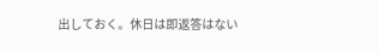出しておく。休日は即返答はない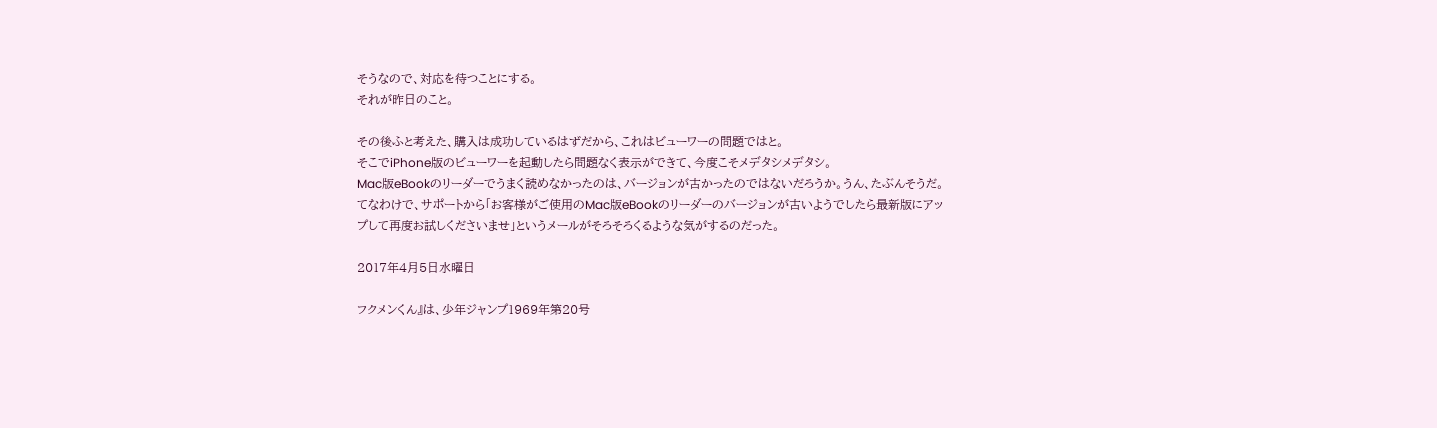そうなので、対応を待つことにする。
それが昨日のこと。

その後ふと考えた、購入は成功しているはずだから、これはビューワーの問題ではと。
そこでiPhone版のビューワーを起動したら問題なく表示ができて、今度こそメデタシメデタシ。
Mac版eBookのリーダーでうまく読めなかったのは、バージョンが古かったのではないだろうか。うん、たぶんそうだ。
てなわけで、サポートから「お客様がご使用のMac版eBookのリーダーのバージョンが古いようでしたら最新版にアップして再度お試しくださいませ」というメールがそろそろくるような気がするのだった。

2017年4月5日水曜日

フクメンくん』は、少年ジャンプ1969年第20号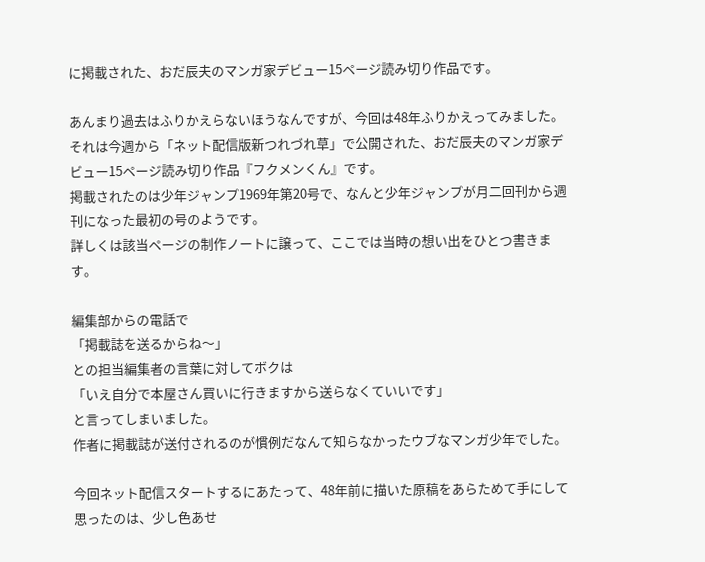に掲載された、おだ辰夫のマンガ家デビュー15ページ読み切り作品です。

あんまり過去はふりかえらないほうなんですが、今回は48年ふりかえってみました。
それは今週から「ネット配信版新つれづれ草」で公開された、おだ辰夫のマンガ家デビュー15ページ読み切り作品『フクメンくん』です。
掲載されたのは少年ジャンプ1969年第20号で、なんと少年ジャンプが月二回刊から週刊になった最初の号のようです。
詳しくは該当ページの制作ノートに譲って、ここでは当時の想い出をひとつ書きます。

編集部からの電話で
「掲載誌を送るからね〜」
との担当編集者の言葉に対してボクは
「いえ自分で本屋さん買いに行きますから送らなくていいです」
と言ってしまいました。
作者に掲載誌が送付されるのが慣例だなんて知らなかったウブなマンガ少年でした。

今回ネット配信スタートするにあたって、48年前に描いた原稿をあらためて手にして思ったのは、少し色あせ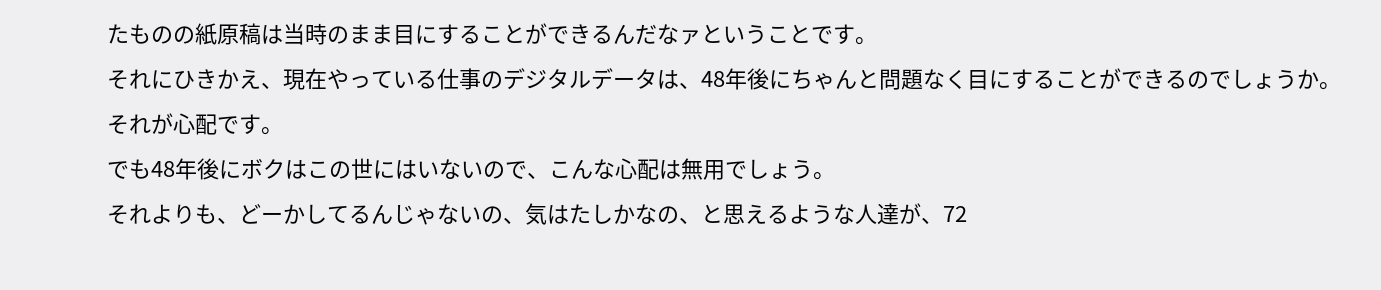たものの紙原稿は当時のまま目にすることができるんだなァということです。
それにひきかえ、現在やっている仕事のデジタルデータは、48年後にちゃんと問題なく目にすることができるのでしょうか。
それが心配です。
でも48年後にボクはこの世にはいないので、こんな心配は無用でしょう。
それよりも、どーかしてるんじゃないの、気はたしかなの、と思えるような人達が、72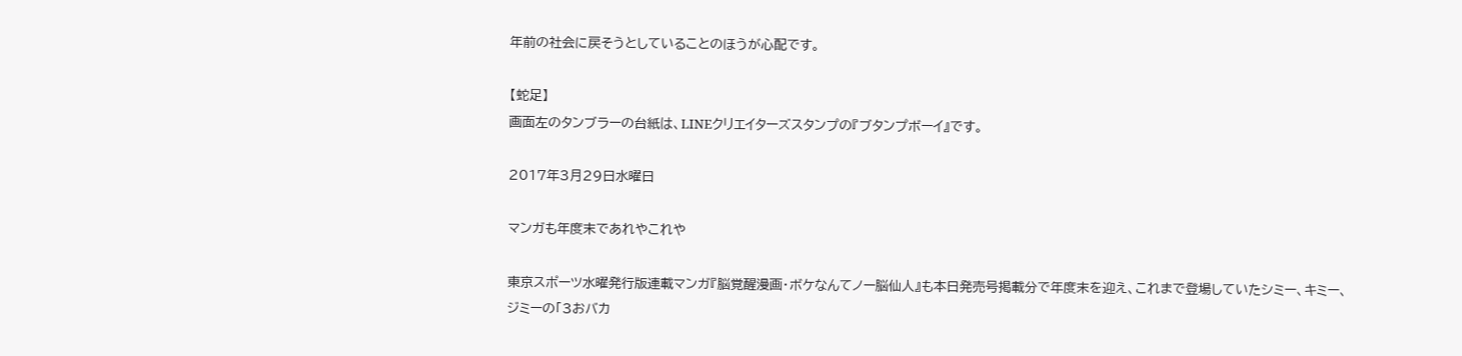年前の社会に戻そうとしていることのほうが心配です。

【蛇足】
画面左のタンブラーの台紙は、LINEクリエイターズスタンプの『ブタンプボーイ』です。

2017年3月29日水曜日

マンガも年度末であれやこれや

東京スポーツ水曜発行版連載マンガ『脳覚醒漫画・ボケなんてノー脳仙人』も本日発売号掲載分で年度末を迎え、これまで登場していたシミー、キミー、ジミーの「3おバカ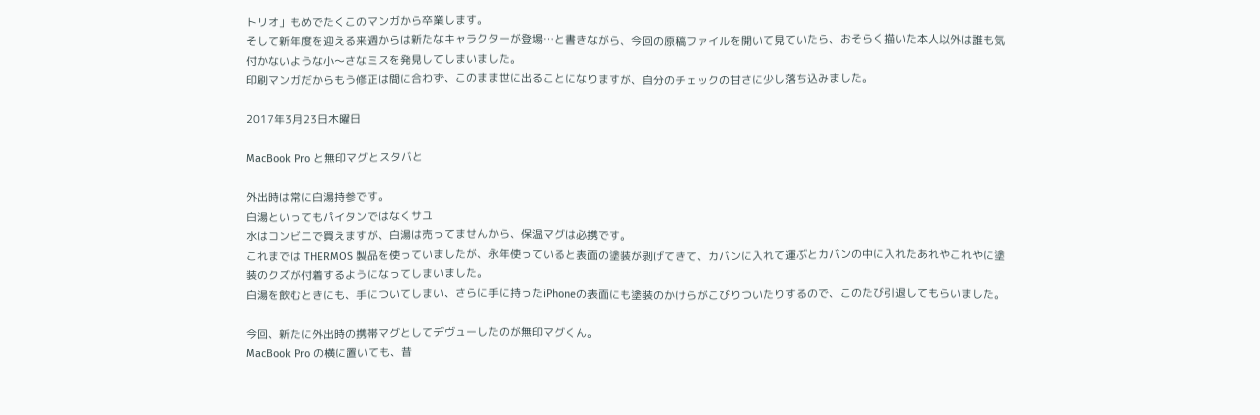トリオ」もめでたくこのマンガから卒業します。
そして新年度を迎える来週からは新たなキャラクターが登場…と書きながら、今回の原稿ファイルを開いて見ていたら、おそらく描いた本人以外は誰も気付かないような小〜さなミスを発見してしまいました。
印刷マンガだからもう修正は間に合わず、このまま世に出ることになりますが、自分のチェックの甘さに少し落ち込みました。

2017年3月23日木曜日

MacBook Pro と無印マグとスタバと

外出時は常に白湯持参です。
白湯といってもパイタンではなくサユ
水はコンビニで買えますが、白湯は売ってませんから、保温マグは必携です。
これまでは THERMOS 製品を使っていましたが、永年使っていると表面の塗装が剥げてきて、カバンに入れて運ぶとカバンの中に入れたあれやこれやに塗装のクズが付着するようになってしまいました。
白湯を飲むときにも、手についてしまい、さらに手に持ったiPhoneの表面にも塗装のかけらがこびりついたりするので、このたび引退してもらいました。

今回、新たに外出時の携帯マグとしてデヴューしたのが無印マグくん。
MacBook Pro の横に置いても、昔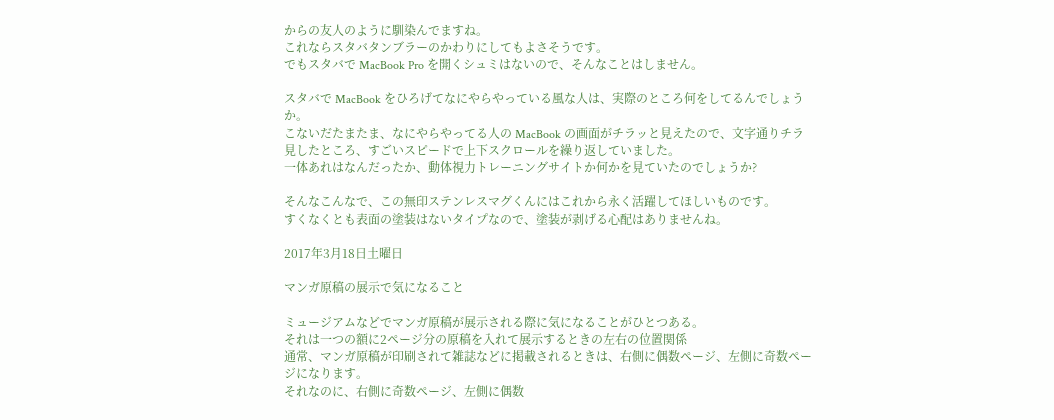からの友人のように馴染んでますね。
これならスタバタンブラーのかわりにしてもよさそうです。
でもスタバで MacBook Pro を開くシュミはないので、そんなことはしません。

スタバで MacBook をひろげてなにやらやっている風な人は、実際のところ何をしてるんでしょうか。
こないだたまたま、なにやらやってる人の MacBook の画面がチラッと見えたので、文字通りチラ見したところ、すごいスピードで上下スクロールを繰り返していました。
一体あれはなんだったか、動体視力トレーニングサイトか何かを見ていたのでしょうか?

そんなこんなで、この無印ステンレスマグくんにはこれから永く活躍してほしいものです。
すくなくとも表面の塗装はないタイプなので、塗装が剥げる心配はありませんね。

2017年3月18日土曜日

マンガ原稿の展示で気になること

ミュージアムなどでマンガ原稿が展示される際に気になることがひとつある。
それは一つの額に2ページ分の原稿を入れて展示するときの左右の位置関係
通常、マンガ原稿が印刷されて雑誌などに掲載されるときは、右側に偶数ページ、左側に奇数ページになります。
それなのに、右側に奇数ページ、左側に偶数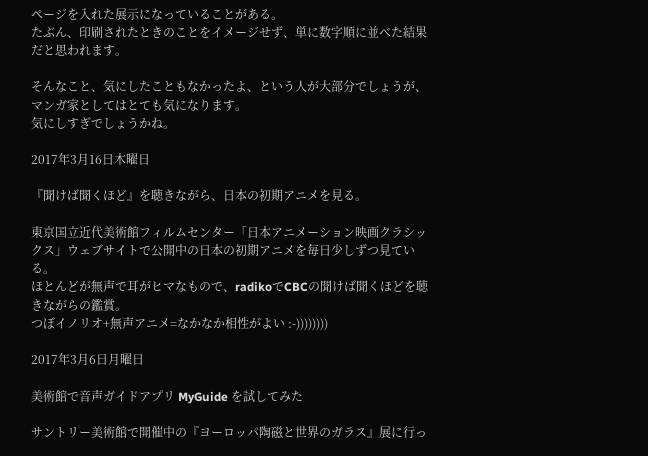ページを入れた展示になっていることがある。
たぶん、印刷されたときのことをイメージせず、単に数字順に並べた結果だと思われます。

そんなこと、気にしたこともなかったよ、という人が大部分でしょうが、マンガ家としてはとても気になります。
気にしすぎでしょうかね。

2017年3月16日木曜日

『聞けば聞くほど』を聴きながら、日本の初期アニメを見る。

東京国立近代美術館フィルムセンター「日本アニメーション映画クラシックス」ウェブサイトで公開中の日本の初期アニメを毎日少しずつ見ている。
ほとんどが無声で耳がヒマなもので、radikoでCBCの聞けば聞くほどを聴きながらの鑑賞。
つぼイノリオ+無声アニメ=なかなか相性がよい :-))))))))

2017年3月6日月曜日

美術館で音声ガイドアプリ MyGuide を試してみた

サントリー美術館で開催中の『ヨーロッパ陶磁と世界のガラス』展に行っ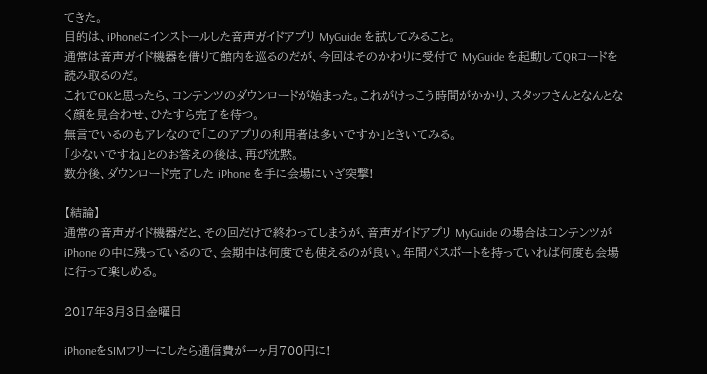てきた。
目的は、iPhoneにインストールした音声ガイドアプリ MyGuide を試してみること。
通常は音声ガイド機器を借りて館内を巡るのだが、今回はそのかわりに受付で MyGuide を起動してQRコードを読み取るのだ。
これでOKと思ったら、コンテンツのダウンロードが始まった。これがけっこう時間がかかり、スタッフさんとなんとなく顔を見合わせ、ひたすら完了を待つ。
無言でいるのもアレなので「このアプリの利用者は多いですか」ときいてみる。
「少ないですね」とのお答えの後は、再び沈黙。
数分後、ダウンロード完了した iPhone を手に会場にいざ突撃!

【結論】
通常の音声ガイド機器だと、その回だけで終わってしまうが、音声ガイドアプリ MyGuide の場合はコンテンツが iPhone の中に残っているので、会期中は何度でも使えるのが良い。年間パスポートを持っていれば何度も会場に行って楽しめる。

2017年3月3日金曜日

iPhoneをSIMフリーにしたら通信費が一ヶ月700円に!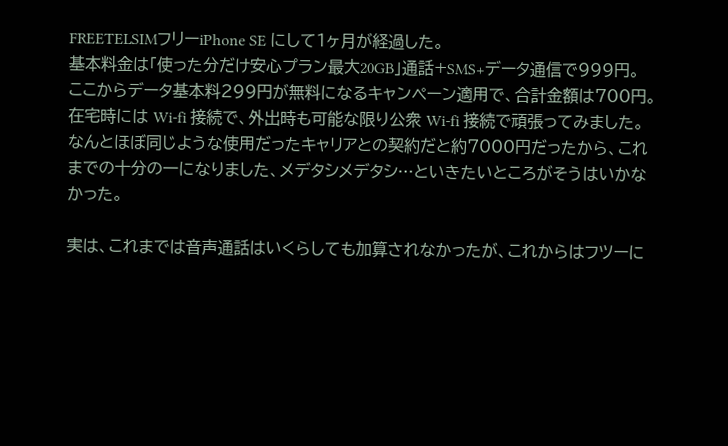FREETELSIMフリーiPhone SE にして1ヶ月が経過した。
基本料金は「使った分だけ安心プラン最大20GB」通話+SMS+データ通信で999円。
ここからデータ基本料299円が無料になるキャンペーン適用で、合計金額は700円。
在宅時には Wi-fi 接続で、外出時も可能な限り公衆 Wi-fi 接続で頑張ってみました。
なんとほぼ同じような使用だったキャリアとの契約だと約7000円だったから、これまでの十分の一になりました、メデタシメデタシ…といきたいところがそうはいかなかった。

実は、これまでは音声通話はいくらしても加算されなかったが、これからはフツーに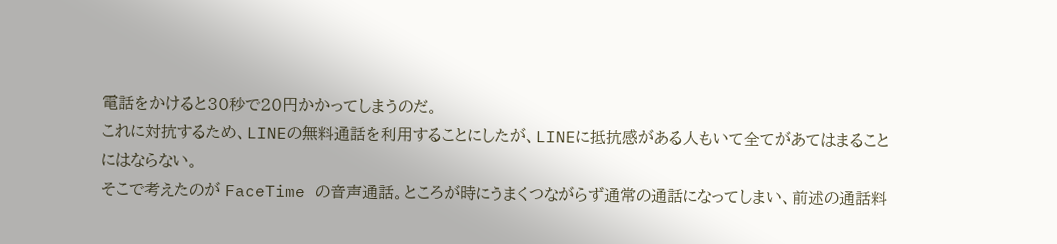電話をかけると30秒で20円かかってしまうのだ。
これに対抗するため、LINEの無料通話を利用することにしたが、LINEに抵抗感がある人もいて全てがあてはまることにはならない。
そこで考えたのが FaceTime の音声通話。ところが時にうまくつながらず通常の通話になってしまい、前述の通話料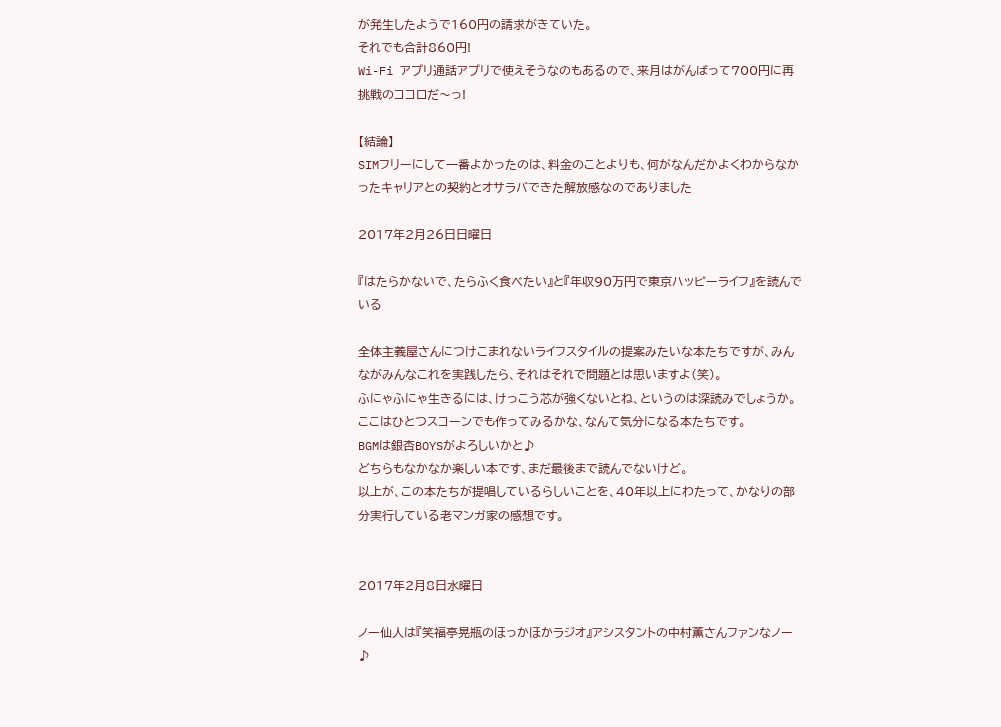が発生したようで160円の請求がきていた。
それでも合計860円!
Wi-Fi アプリ通話アプリで使えそうなのもあるので、来月はがんばって700円に再挑戦のココロだ〜っ!

【結論】
SIMフリーにして一番よかったのは、料金のことよりも、何がなんだかよくわからなかったキャリアとの契約とオサラバできた解放感なのでありました

2017年2月26日日曜日

『はたらかないで、たらふく食べたい』と『年収90万円で東京ハッピーライフ』を読んでいる

全体主義屋さんにつけこまれないライフスタイルの提案みたいな本たちですが、みんながみんなこれを実践したら、それはそれで問題とは思いますよ(笑)。
ふにゃふにゃ生きるには、けっこう芯が強くないとね、というのは深読みでしょうか。
ここはひとつスコーンでも作ってみるかな、なんて気分になる本たちです。
BGMは銀杏BOYSがよろしいかと♪
どちらもなかなか楽しい本です、まだ最後まで読んでないけど。
以上が、この本たちが提唱しているらしいことを、40年以上にわたって、かなりの部分実行している老マンガ家の感想です。


2017年2月8日水曜日

ノー仙人は『笑福亭晃瓶のほっかほかラジオ』アシスタントの中村薫さんファンなノー♪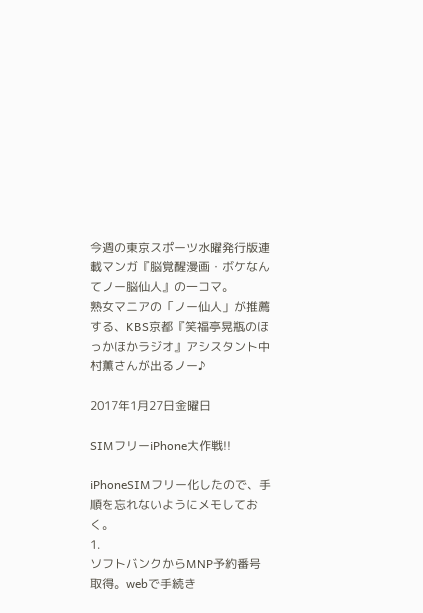今週の東京スポーツ水曜発行版連載マンガ『脳覚醒漫画・ボケなんてノー脳仙人』の一コマ。
熟女マニアの「ノー仙人」が推薦する、KBS京都『笑福亭晃瓶のほっかほかラジオ』アシスタント中村薫さんが出るノー♪

2017年1月27日金曜日

SIMフリーiPhone大作戦!!

iPhoneSIMフリー化したので、手順を忘れないようにメモしておく。
1.
ソフトバンクからMNP予約番号取得。webで手続き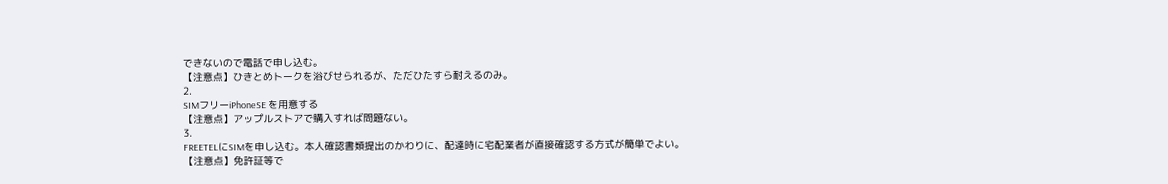できないので電話で申し込む。
【注意点】ひきとめトークを浴びせられるが、ただひたすら耐えるのみ。
2.
SIMフリーiPhoneSE を用意する
【注意点】アップルストアで購入すれば問題ない。
3.
FREETELにSIMを申し込む。本人確認書類提出のかわりに、配達時に宅配業者が直接確認する方式が簡単でよい。
【注意点】免許証等で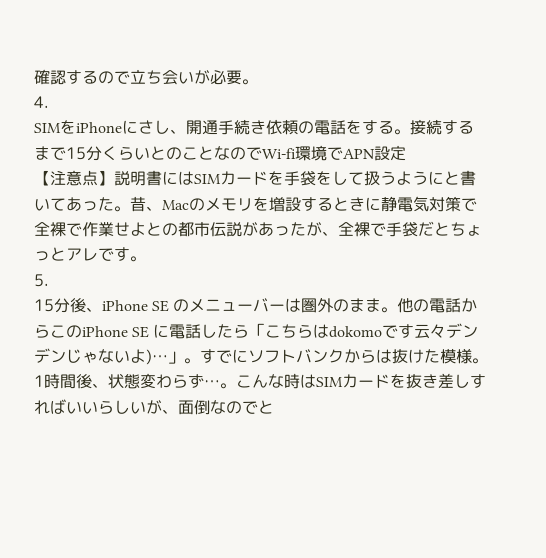確認するので立ち会いが必要。
4.
SIMをiPhoneにさし、開通手続き依頼の電話をする。接続するまで15分くらいとのことなのでWi-fi環境でAPN設定
【注意点】説明書にはSIMカードを手袋をして扱うようにと書いてあった。昔、Macのメモリを増設するときに静電気対策で全裸で作業せよとの都市伝説があったが、全裸で手袋だとちょっとアレです。
5.
15分後、iPhone SE のメニューバーは圏外のまま。他の電話からこのiPhone SE に電話したら「こちらはdokomoです云々デンデンじゃないよ)…」。すでにソフトバンクからは抜けた模様。
1時間後、状態変わらず…。こんな時はSIMカードを抜き差しすればいいらしいが、面倒なのでと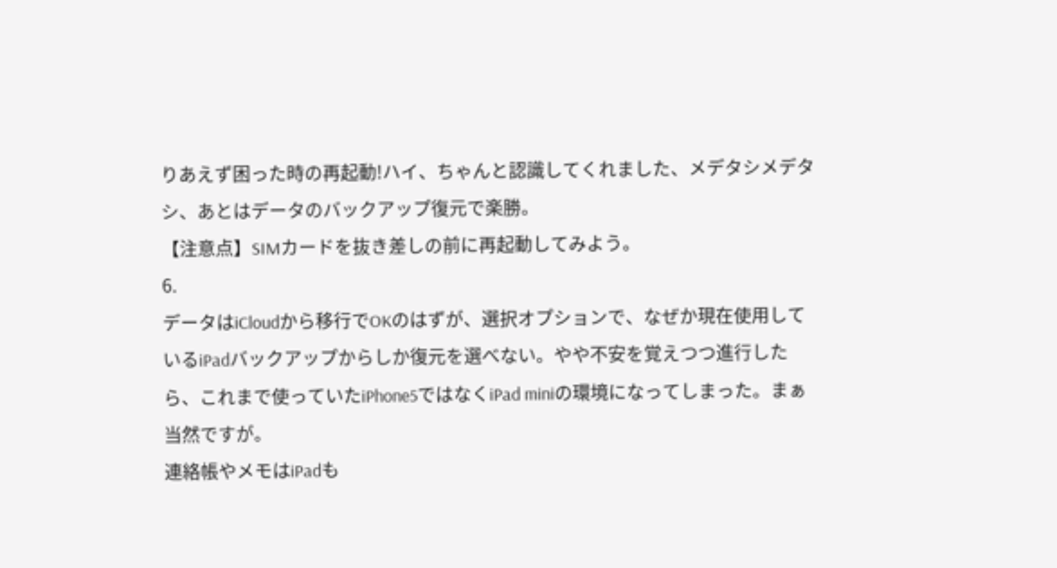りあえず困った時の再起動!ハイ、ちゃんと認識してくれました、メデタシメデタシ、あとはデータのバックアップ復元で楽勝。
【注意点】SIMカードを抜き差しの前に再起動してみよう。
6.
データはiCloudから移行でOKのはずが、選択オプションで、なぜか現在使用しているiPadバックアップからしか復元を選べない。やや不安を覚えつつ進行したら、これまで使っていたiPhone5ではなくiPad miniの環境になってしまった。まぁ当然ですが。
連絡帳やメモはiPadも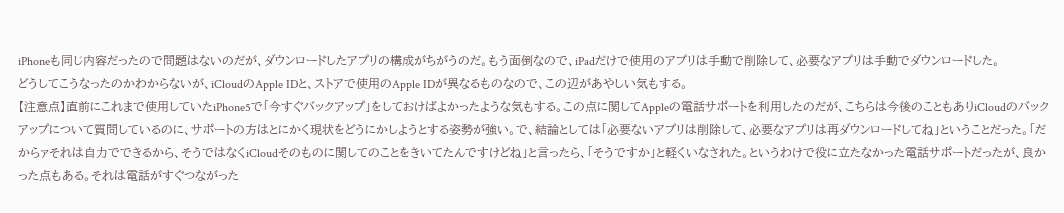iPhoneも同じ内容だったので問題はないのだが、ダウンロードしたアプリの構成がちがうのだ。もう面倒なので、iPadだけで使用のアプリは手動で削除して、必要なアプリは手動でダウンロードした。
どうしてこうなったのかわからないが、iCloudのApple IDと、ストアで使用のApple IDが異なるものなので、この辺があやしい気もする。
【注意点】直前にこれまで使用していたiPhone5で「今すぐバックアップ」をしておけばよかったような気もする。この点に関してAppleの電話サポートを利用したのだが、こちらは今後のこともありiCloudのバックアップについて質問しているのに、サポートの方はとにかく現状をどうにかしようとする姿勢が強い。で、結論としては「必要ないアプリは削除して、必要なアプリは再ダウンロードしてね」ということだった。「だからァそれは自力でできるから、そうではなくiCloudそのものに関してのことをきいてたんですけどね」と言ったら、「そうですか」と軽くいなされた。というわけで役に立たなかった電話サポートだったが、良かった点もある。それは電話がすぐつながった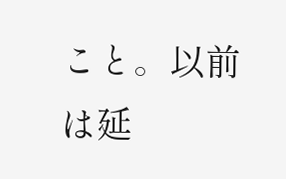こと。以前は延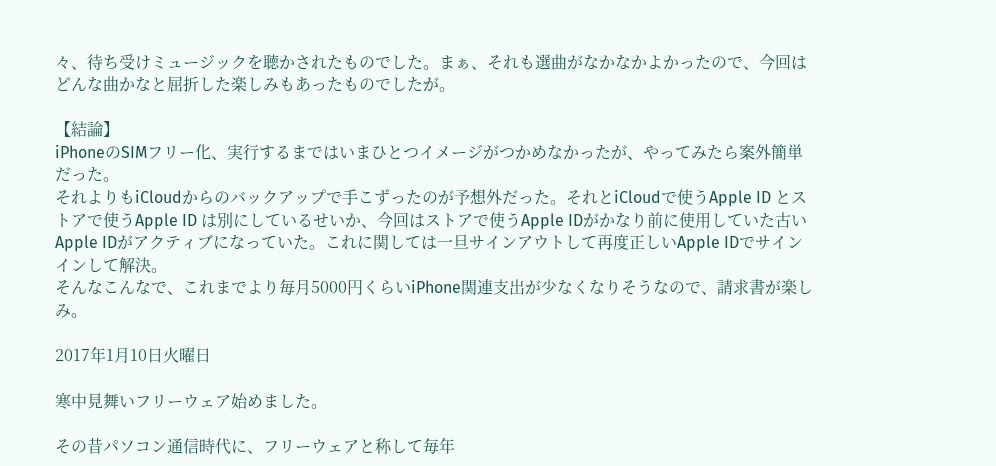々、待ち受けミュージックを聴かされたものでした。まぁ、それも選曲がなかなかよかったので、今回はどんな曲かなと屈折した楽しみもあったものでしたが。

【結論】
iPhoneのSIMフリー化、実行するまではいまひとつイメージがつかめなかったが、やってみたら案外簡単だった。
それよりもiCloudからのバックアップで手こずったのが予想外だった。それとiCloudで使うApple ID とストアで使うApple ID は別にしているせいか、今回はストアで使うApple IDがかなり前に使用していた古いApple IDがアクティブになっていた。これに関しては一旦サインアウトして再度正しいApple IDでサインインして解決。
そんなこんなで、これまでより毎月5000円くらいiPhone関連支出が少なくなりそうなので、請求書が楽しみ。

2017年1月10日火曜日

寒中見舞いフリーウェア始めました。

その昔パソコン通信時代に、フリーウェアと称して毎年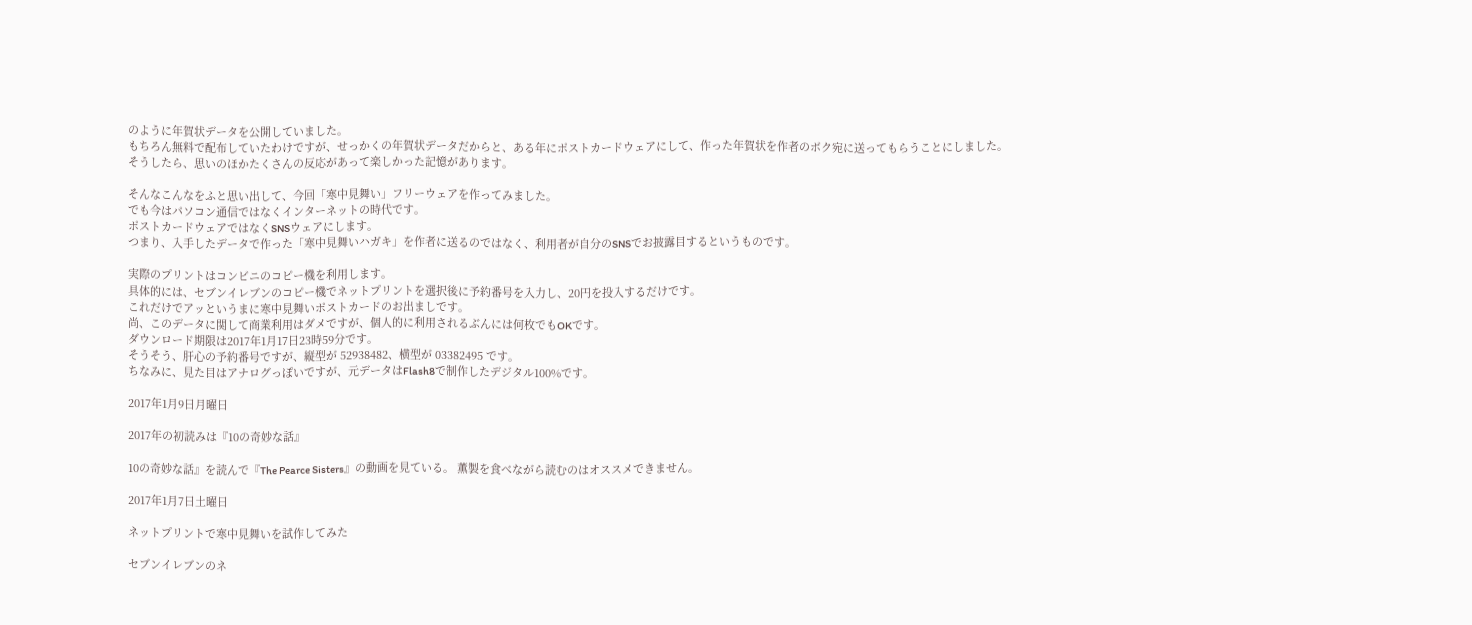のように年賀状データを公開していました。
もちろん無料で配布していたわけですが、せっかくの年賀状データだからと、ある年にポストカードウェアにして、作った年賀状を作者のボク宛に送ってもらうことにしました。
そうしたら、思いのほかたくさんの反応があって楽しかった記憶があります。

そんなこんなをふと思い出して、今回「寒中見舞い」フリーウェアを作ってみました。
でも今はパソコン通信ではなくインターネットの時代です。
ポストカードウェアではなくSNSウェアにします。
つまり、入手したデータで作った「寒中見舞いハガキ」を作者に送るのではなく、利用者が自分のSNSでお披露目するというものです。

実際のプリントはコンビニのコピー機を利用します。
具体的には、セブンイレブンのコピー機でネットプリントを選択後に予約番号を入力し、20円を投入するだけです。
これだけでアッというまに寒中見舞いポストカードのお出ましです。
尚、このデータに関して商業利用はダメですが、個人的に利用されるぶんには何枚でもOKです。
ダウンロード期限は2017年1月17日23時59分です。
そうそう、肝心の予約番号ですが、縦型が 52938482、横型が 03382495 です。
ちなみに、見た目はアナログっぽいですが、元データはFlash8で制作したデジタル100%です。

2017年1月9日月曜日

2017年の初読みは『10の奇妙な話』

10の奇妙な話』を読んで『The Pearce Sisters』の動画を見ている。 薫製を食べながら読むのはオススメできません。

2017年1月7日土曜日

ネットプリントで寒中見舞いを試作してみた

セブンイレブンのネ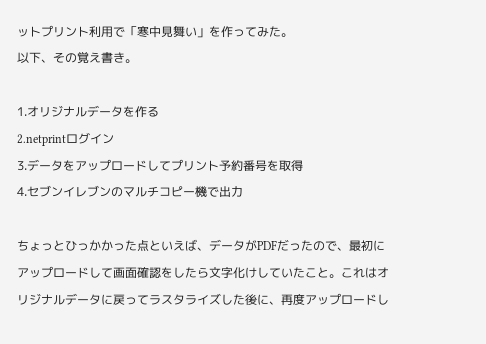ットプリント利用で「寒中見舞い」を作ってみた。
以下、その覚え書き。

1.オリジナルデータを作る
2.netprintログイン
3.データをアップロードしてプリント予約番号を取得
4.セブンイレブンのマルチコピー機で出力

ちょっとひっかかった点といえば、データがPDFだったので、最初にアップロードして画面確認をしたら文字化けしていたこと。これはオリジナルデータに戻ってラスタライズした後に、再度アップロードし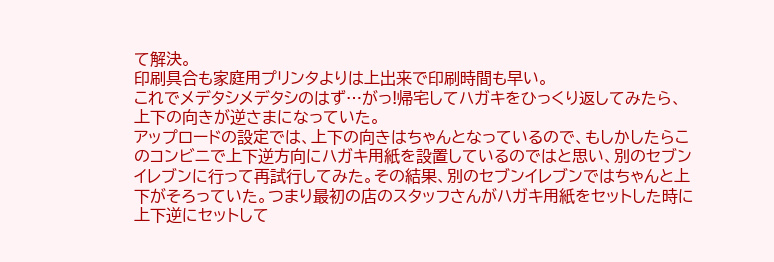て解決。
印刷具合も家庭用プリンタよりは上出来で印刷時間も早い。
これでメデタシメデタシのはず…がっ!帰宅してハガキをひっくり返してみたら、上下の向きが逆さまになっていた。
アップロードの設定では、上下の向きはちゃんとなっているので、もしかしたらこのコンビニで上下逆方向にハガキ用紙を設置しているのではと思い、別のセブンイレブンに行って再試行してみた。その結果、別のセブンイレブンではちゃんと上下がそろっていた。つまり最初の店のスタッフさんがハガキ用紙をセットした時に上下逆にセットして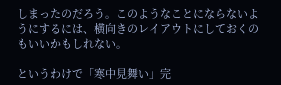しまったのだろう。このようなことにならないようにするには、横向きのレイアウトにしておくのもいいかもしれない。

というわけで「寒中見舞い」完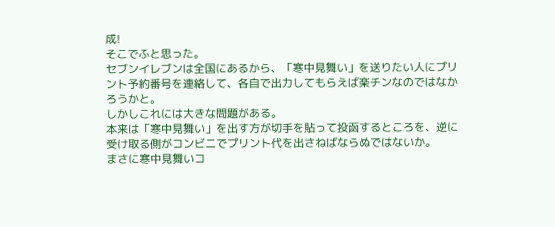成!
そこでふと思った。
セブンイレブンは全国にあるから、「寒中見舞い」を送りたい人にプリント予約番号を連絡して、各自で出力してもらえば楽チンなのではなかろうかと。
しかしこれには大きな問題がある。
本来は「寒中見舞い」を出す方が切手を貼って投函するところを、逆に受け取る側がコンビニでプリント代を出さねばならぬではないか。
まさに寒中見舞いコ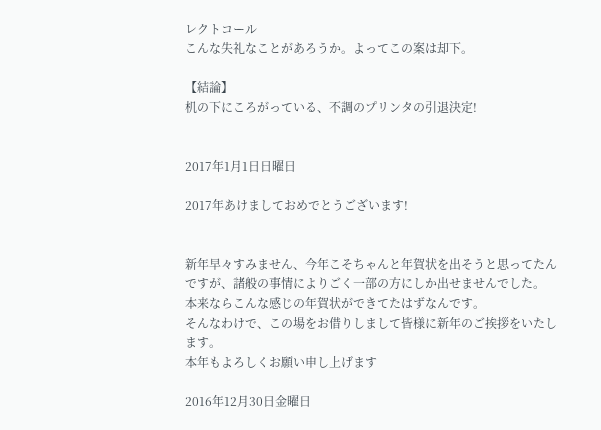レクトコール
こんな失礼なことがあろうか。よってこの案は却下。

【結論】
机の下にころがっている、不調のプリンタの引退決定!


2017年1月1日日曜日

2017年あけましておめでとうございます!


新年早々すみません、今年こそちゃんと年賀状を出そうと思ってたんですが、諸般の事情によりごく一部の方にしか出せませんでした。
本来ならこんな感じの年賀状ができてたはずなんです。
そんなわけで、この場をお借りしまして皆様に新年のご挨拶をいたします。
本年もよろしくお願い申し上げます

2016年12月30日金曜日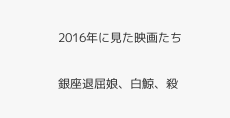2016年に見た映画たち

銀座退屈娘、白鯨、殺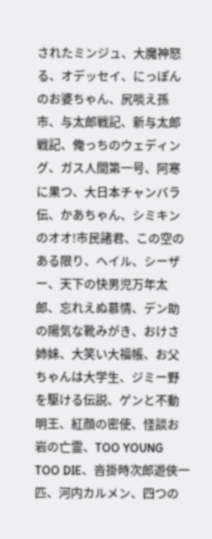されたミンジュ、大魔神怒る、オデッセイ、にっぽんのお婆ちゃん、尻啖え孫市、与太郎戦記、新与太郎戦記、俺っちのウェディング、ガス人間第一号、阿寒に果つ、大日本チャンバラ伝、かあちゃん、シミキンのオオ!市民諸君、この空のある限り、ヘイル、シーザー、天下の快男児万年太郎、忘れえぬ慕情、デン助の陽気な靴みがき、おけさ姉妹、大笑い大福帳、お父ちゃんは大学生、ジミー野を駆ける伝説、ゲンと不動明王、紅顔の密使、怪談お岩の亡霊、TOO YOUNG TOO DIE、沓掛時次郎遊俠一匹、河内カルメン、四つの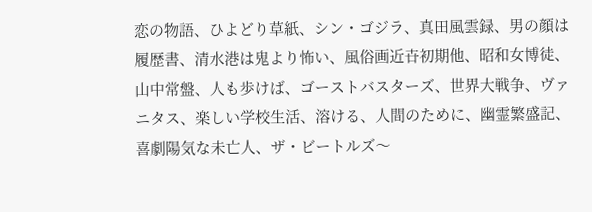恋の物語、ひよどり草紙、シン・ゴジラ、真田風雲録、男の顔は履歴書、清水港は鬼より怖い、風俗画近卋初期他、昭和女博徒、山中常盤、人も歩けば、ゴーストバスターズ、世界大戦争、ヴァニタス、楽しい学校生活、溶ける、人間のために、幽霊繁盛記、喜劇陽気な未亡人、ザ・ビートルズ〜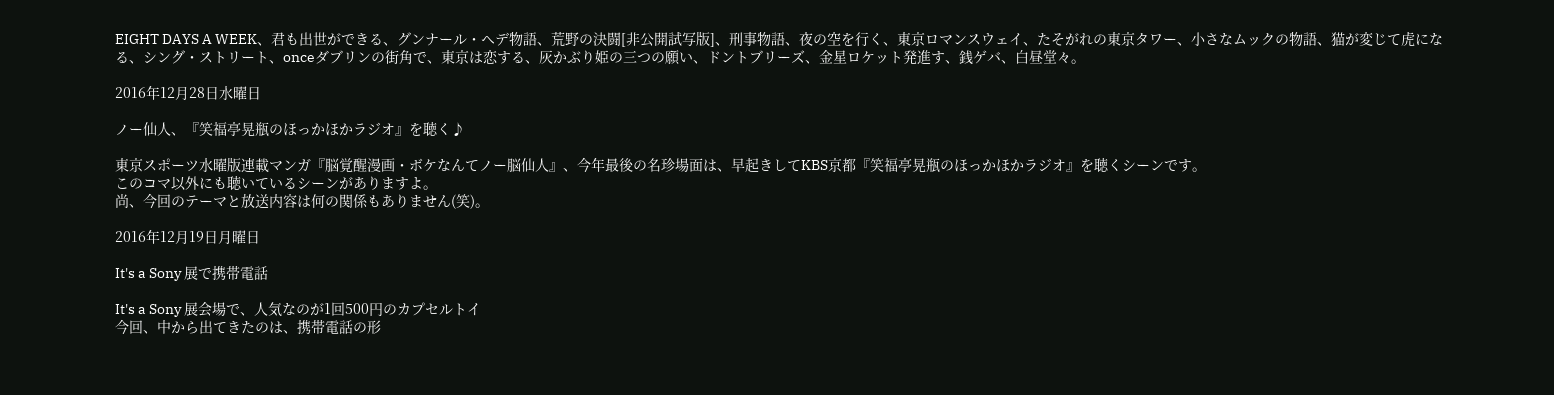EIGHT DAYS A WEEK、君も出世ができる、グンナール・ヘデ物語、荒野の決闘[非公開試写版]、刑事物語、夜の空を行く、東京ロマンスウェイ、たそがれの東京タワー、小さなムックの物語、猫が変じて虎になる、シング・ストリート、onceダブリンの街角で、東京は恋する、灰かぶり姫の三つの願い、ドントブリーズ、金星ロケット発進す、銭ゲバ、白昼堂々。

2016年12月28日水曜日

ノー仙人、『笑福亭晃瓶のほっかほかラジオ』を聴く♪

東京スポーツ水曜版連載マンガ『脳覚醒漫画・ボケなんてノー脳仙人』、今年最後の名珍場面は、早起きしてKBS京都『笑福亭晃瓶のほっかほかラジオ』を聴くシーンです。
このコマ以外にも聴いているシーンがありますよ。
尚、今回のテーマと放送内容は何の関係もありません(笑)。

2016年12月19日月曜日

It's a Sony 展で携帯電話

It's a Sony 展会場で、人気なのが1回500円のカプセルトイ
今回、中から出てきたのは、携帯電話の形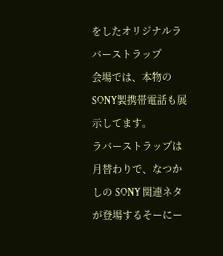をしたオリジナルラバーストラップ
会場では、本物のSONY製携帯電話も展示してます。
ラバーストラップは月替わりで、なつかしの SONY 関連ネタが登場するそーにー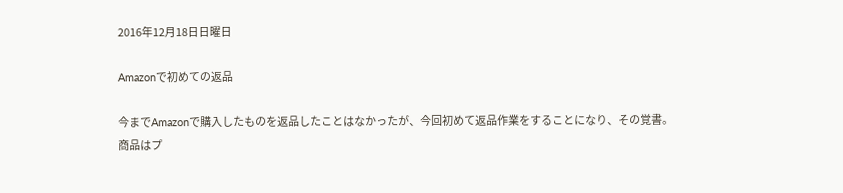2016年12月18日日曜日

Amazonで初めての返品

今までAmazonで購入したものを返品したことはなかったが、今回初めて返品作業をすることになり、その覚書。
商品はプ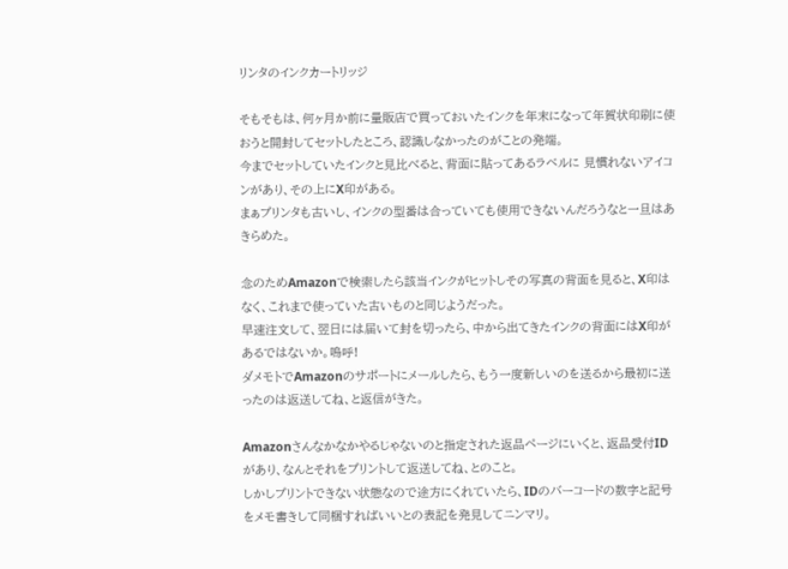リンタのインクカートリッジ

そもそもは、何ヶ月か前に量販店で買っておいたインクを年末になって年賀状印刷に使おうと開封してセットしたところ、認識しなかったのがことの発端。
今までセットしていたインクと見比べると、背面に貼ってあるラベルに 見慣れないアイコンがあり、その上にX印がある。
まぁプリンタも古いし、インクの型番は合っていても使用できないんだろうなと一旦はあきらめた。

念のためAmazonで検索したら該当インクがヒットしその写真の背面を見ると、X印はなく、これまで使っていた古いものと同じようだった。
早速注文して、翌日には届いて封を切ったら、中から出てきたインクの背面にはX印があるではないか。嗚呼!
ダメモトでAmazonのサポートにメールしたら、もう一度新しいのを送るから最初に送ったのは返送してね、と返信がきた。

Amazonさんなかなかやるじゃないのと指定された返品ページにいくと、返品受付IDがあり、なんとそれをプリントして返送してね、とのこと。
しかしプリントできない状態なので途方にくれていたら、IDのバーコードの数字と記号をメモ書きして同梱すればいいとの表記を発見してニンマリ。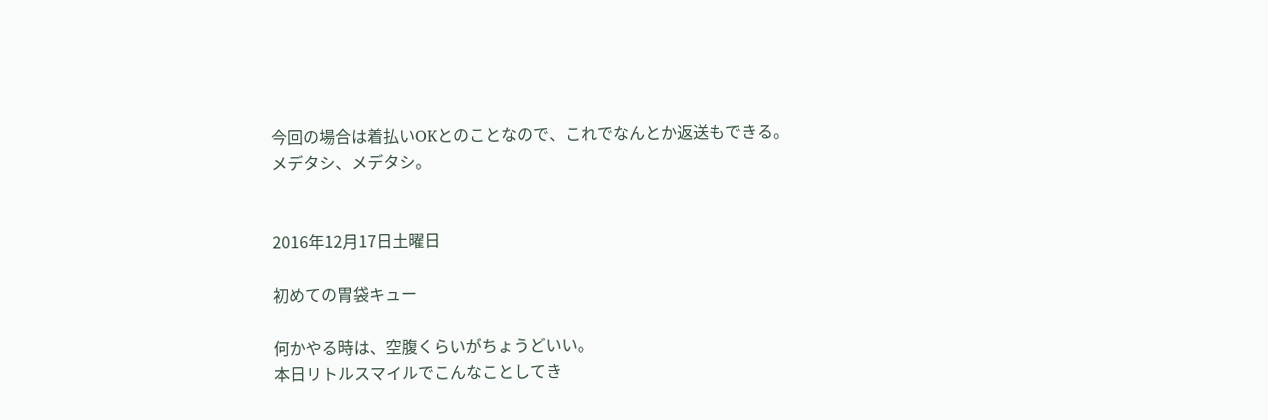今回の場合は着払いOKとのことなので、これでなんとか返送もできる。
メデタシ、メデタシ。


2016年12月17日土曜日

初めての胃袋キュー

何かやる時は、空腹くらいがちょうどいい。
本日リトルスマイルでこんなことしてき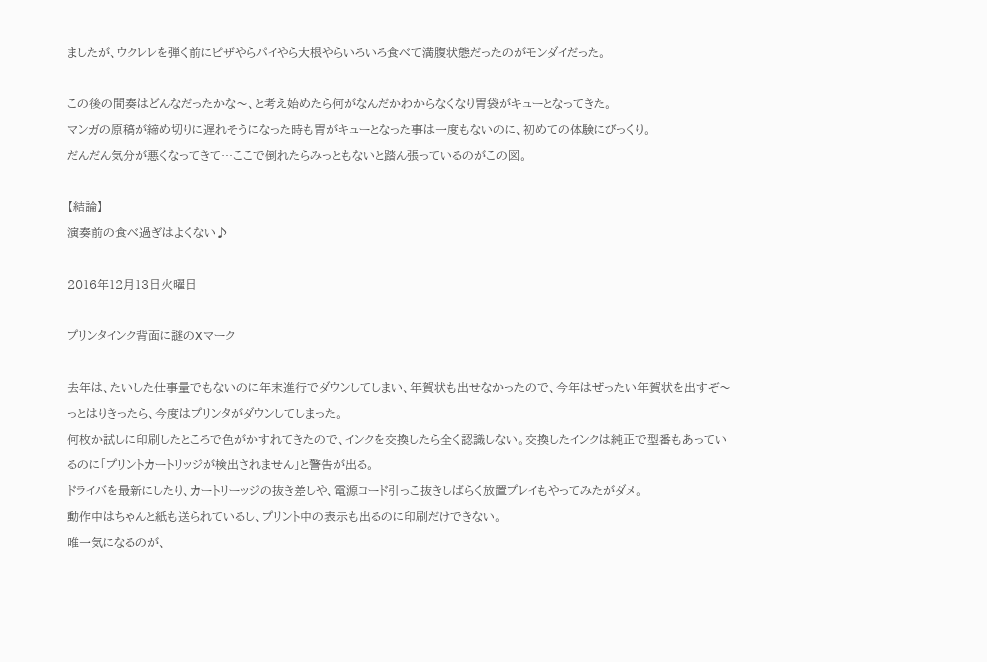ましたが、ウクレレを弾く前にピザやらパイやら大根やらいろいろ食べて満腹状態だったのがモンダイだった。

この後の間奏はどんなだったかな〜、と考え始めたら何がなんだかわからなくなり胃袋がキューとなってきた。
マンガの原稿が締め切りに遅れそうになった時も胃がキューとなった事は一度もないのに、初めての体験にびっくり。
だんだん気分が悪くなってきて…ここで倒れたらみっともないと踏ん張っているのがこの図。

【結論】
演奏前の食べ過ぎはよくない♪

2016年12月13日火曜日

プリンタインク背面に謎のXマーク

去年は、たいした仕事量でもないのに年末進行でダウンしてしまい、年賀状も出せなかったので、今年はぜったい年賀状を出すぞ〜っとはりきったら、今度はプリンタがダウンしてしまった。
何枚か試しに印刷したところで色がかすれてきたので、インクを交換したら全く認識しない。交換したインクは純正で型番もあっているのに「プリントカートリッジが検出されません」と警告が出る。
ドライバを最新にしたり、カートリーッジの抜き差しや、電源コード引っこ抜きしばらく放置プレイもやってみたがダメ。
動作中はちゃんと紙も送られているし、プリント中の表示も出るのに印刷だけできない。
唯一気になるのが、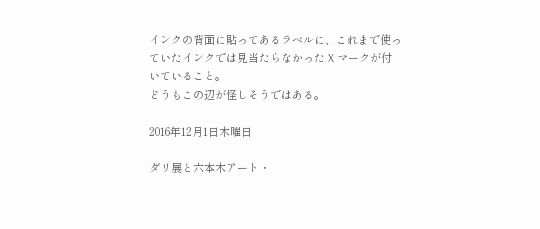インクの背面に貼ってあるラベルに、これまで使っていたインクでは見当たらなかった X マークが付いていること。
どうもこの辺が怪しそうではある。

2016年12月1日木曜日

ダリ展と六本木アート・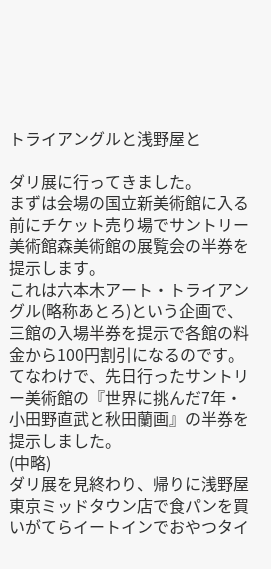トライアングルと浅野屋と

ダリ展に行ってきました。
まずは会場の国立新美術館に入る前にチケット売り場でサントリー美術館森美術館の展覧会の半券を提示します。
これは六本木アート・トライアングル(略称あとろ)という企画で、三館の入場半券を提示で各館の料金から100円割引になるのです。
てなわけで、先日行ったサントリー美術館の『世界に挑んだ7年・小田野直武と秋田蘭画』の半券を提示しました。
(中略)
ダリ展を見終わり、帰りに浅野屋東京ミッドタウン店で食パンを買いがてらイートインでおやつタイ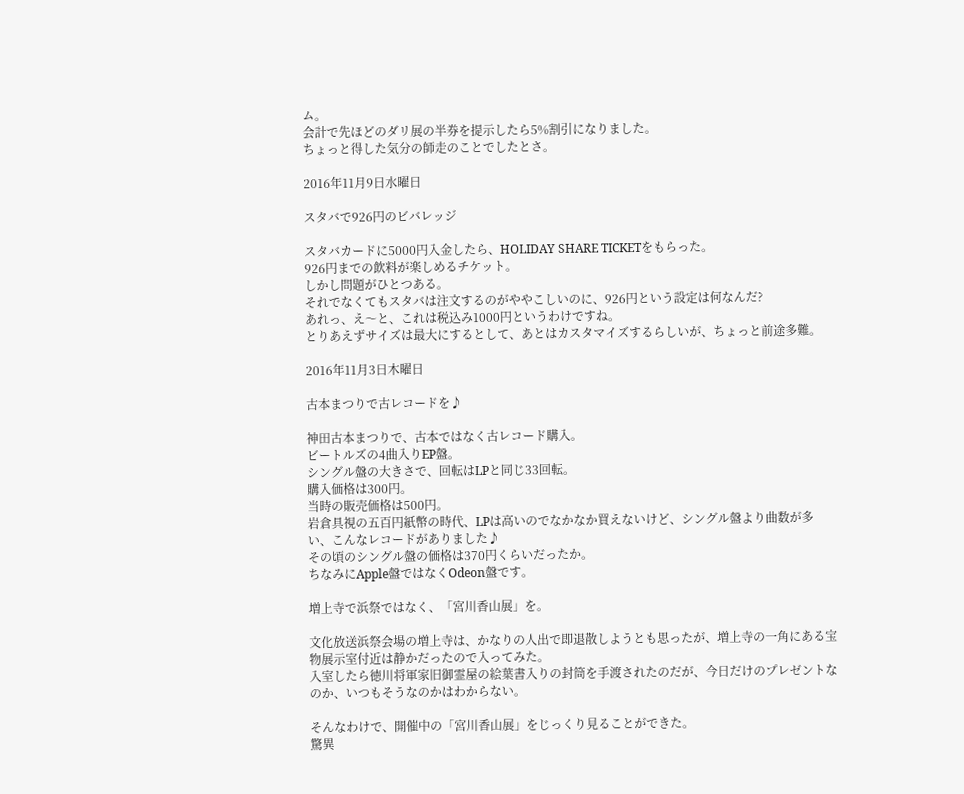ム。
会計で先ほどのダリ展の半券を提示したら5%割引になりました。
ちょっと得した気分の師走のことでしたとさ。

2016年11月9日水曜日

スタバで926円のビバレッジ

スタバカードに5000円入金したら、HOLIDAY SHARE TICKETをもらった。
926円までの飲料が楽しめるチケット。
しかし問題がひとつある。
それでなくてもスタバは注文するのがややこしいのに、926円という設定は何なんだ?
あれっ、え〜と、これは税込み1000円というわけですね。
とりあえずサイズは最大にするとして、あとはカスタマイズするらしいが、ちょっと前途多難。

2016年11月3日木曜日

古本まつりで古レコードを♪

神田古本まつりで、古本ではなく古レコード購入。
ビートルズの4曲入りEP盤。
シングル盤の大きさで、回転はLPと同じ33回転。
購入価格は300円。
当時の販売価格は500円。
岩倉具視の五百円紙幣の時代、LPは高いのでなかなか買えないけど、シングル盤より曲数が多い、こんなレコードがありました♪
その頃のシングル盤の価格は370円くらいだったか。
ちなみにApple盤ではなくOdeon盤です。

増上寺で浜祭ではなく、「宮川香山展」を。

文化放送浜祭会場の増上寺は、かなりの人出で即退散しようとも思ったが、増上寺の一角にある宝物展示室付近は静かだったので入ってみた。
入室したら徳川将軍家旧御霊屋の絵葉書入りの封筒を手渡されたのだが、今日だけのプレゼントなのか、いつもそうなのかはわからない。

そんなわけで、開催中の「宮川香山展」をじっくり見ることができた。
驚異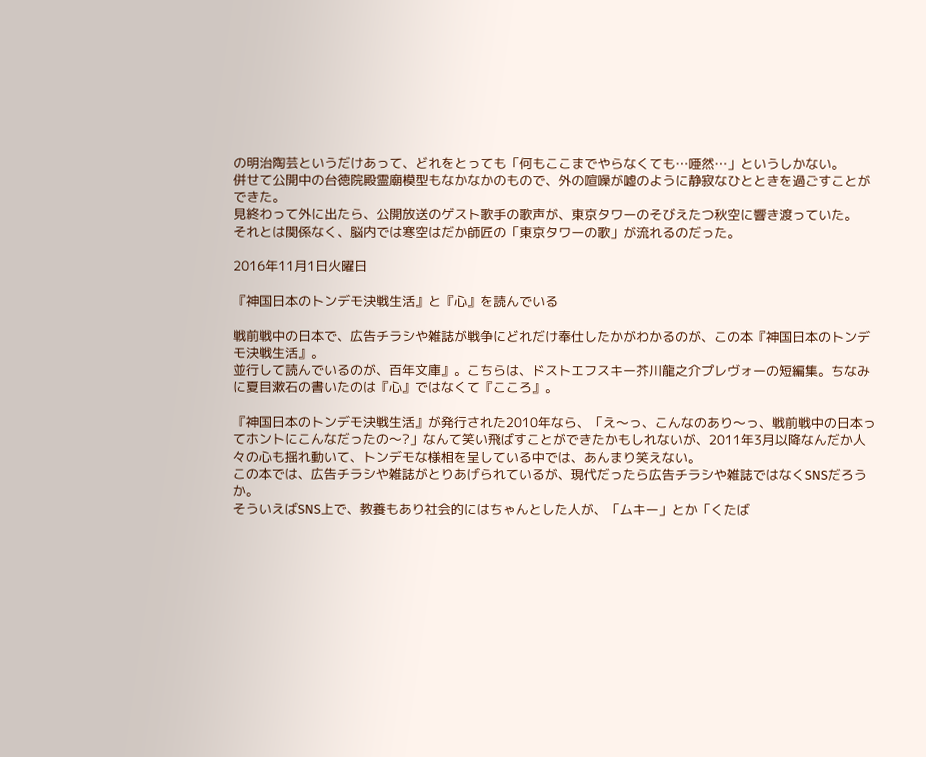の明治陶芸というだけあって、どれをとっても「何もここまでやらなくても…唖然…」というしかない。
併せて公開中の台徳院殿霊廟模型もなかなかのもので、外の喧噪が嘘のように静寂なひとときを過ごすことができた。
見終わって外に出たら、公開放送のゲスト歌手の歌声が、東京タワーのそびえたつ秋空に響き渡っていた。
それとは関係なく、脳内では寒空はだか師匠の「東京タワーの歌」が流れるのだった。

2016年11月1日火曜日

『神国日本のトンデモ決戦生活』と『心』を読んでいる

戦前戦中の日本で、広告チラシや雑誌が戦争にどれだけ奉仕したかがわかるのが、この本『神国日本のトンデモ決戦生活』。
並行して読んでいるのが、百年文庫』。こちらは、ドストエフスキー芥川龍之介プレヴォーの短編集。ちなみに夏目漱石の書いたのは『心』ではなくて『こころ』。

『神国日本のトンデモ決戦生活』が発行された2010年なら、「え〜っ、こんなのあり〜っ、戦前戦中の日本ってホントにこんなだったの〜?」なんて笑い飛ばすことができたかもしれないが、2011年3月以降なんだか人々の心も揺れ動いて、トンデモな様相を呈している中では、あんまり笑えない。
この本では、広告チラシや雑誌がとりあげられているが、現代だったら広告チラシや雑誌ではなくSNSだろうか。
そういえばSNS上で、教養もあり社会的にはちゃんとした人が、「ムキー」とか「くたば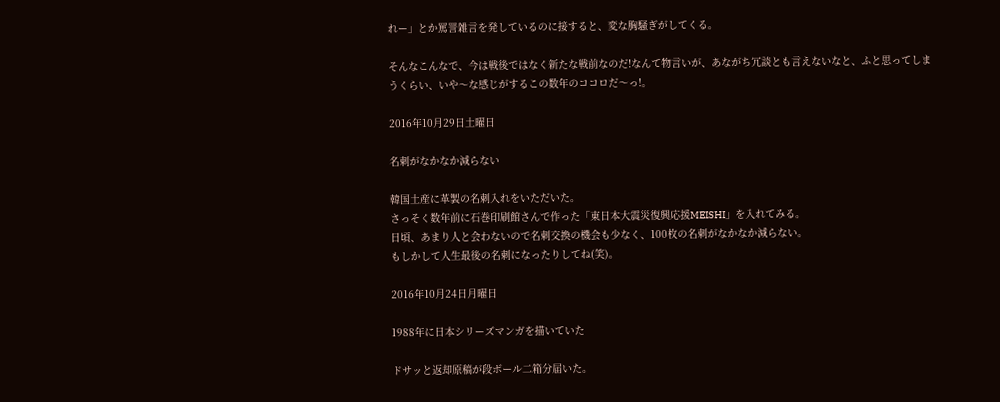れー」とか罵詈雑言を発しているのに接すると、変な胸騒ぎがしてくる。

そんなこんなで、今は戦後ではなく新たな戦前なのだ!なんて物言いが、あながち冗談とも言えないなと、ふと思ってしまうくらい、いや〜な感じがするこの数年のココロだ〜っ!。

2016年10月29日土曜日

名刺がなかなか減らない

韓国土産に革製の名刺入れをいただいた。
さっそく数年前に石巻印刷館さんで作った「東日本大震災復興応援MEISHI」を入れてみる。
日頃、あまり人と会わないので名刺交換の機会も少なく、100枚の名刺がなかなか減らない。
もしかして人生最後の名刺になったりしてね(笑)。

2016年10月24日月曜日

1988年に日本シリーズマンガを描いていた

ドサッと返却原稿が段ボール二箱分届いた。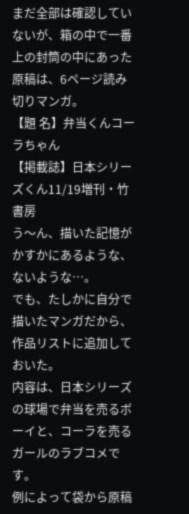まだ全部は確認していないが、箱の中で一番上の封筒の中にあった原稿は、6ページ読み切りマンガ。
【題 名】弁当くんコーラちゃん
【掲載誌】日本シリーズくん11/19増刊・竹書房
う〜ん、描いた記憶がかすかにあるような、ないような…。
でも、たしかに自分で描いたマンガだから、作品リストに追加しておいた。
内容は、日本シリーズの球場で弁当を売るボーイと、コーラを売るガールのラブコメです。
例によって袋から原稿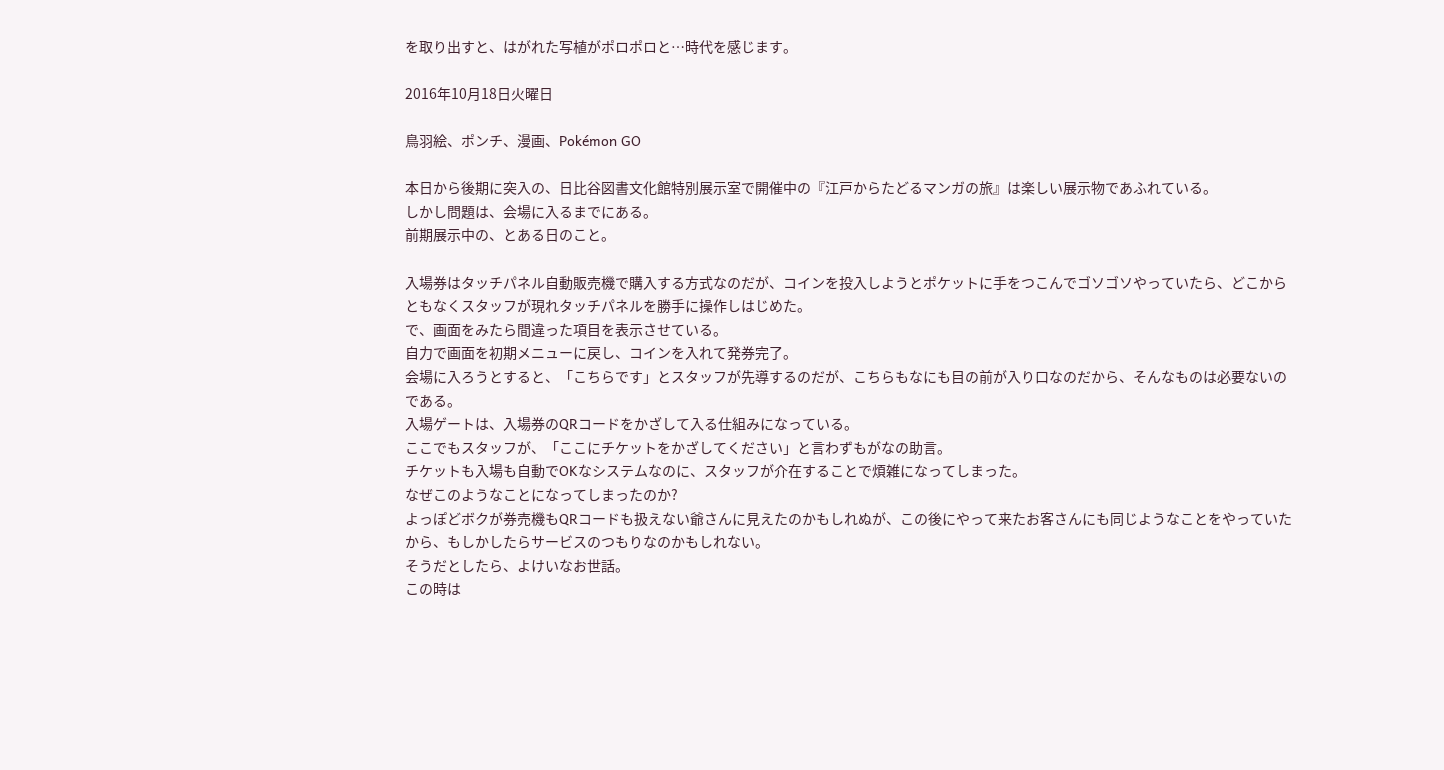を取り出すと、はがれた写植がポロポロと…時代を感じます。

2016年10月18日火曜日

鳥羽絵、ポンチ、漫画、Pokémon GO

本日から後期に突入の、日比谷図書文化館特別展示室で開催中の『江戸からたどるマンガの旅』は楽しい展示物であふれている。
しかし問題は、会場に入るまでにある。
前期展示中の、とある日のこと。

入場券はタッチパネル自動販売機で購入する方式なのだが、コインを投入しようとポケットに手をつこんでゴソゴソやっていたら、どこからともなくスタッフが現れタッチパネルを勝手に操作しはじめた。
で、画面をみたら間違った項目を表示させている。
自力で画面を初期メニューに戻し、コインを入れて発券完了。
会場に入ろうとすると、「こちらです」とスタッフが先導するのだが、こちらもなにも目の前が入り口なのだから、そんなものは必要ないのである。
入場ゲートは、入場券のQRコードをかざして入る仕組みになっている。
ここでもスタッフが、「ここにチケットをかざしてください」と言わずもがなの助言。
チケットも入場も自動でOKなシステムなのに、スタッフが介在することで煩雑になってしまった。
なぜこのようなことになってしまったのか?
よっぽどボクが券売機もQRコードも扱えない爺さんに見えたのかもしれぬが、この後にやって来たお客さんにも同じようなことをやっていたから、もしかしたらサービスのつもりなのかもしれない。
そうだとしたら、よけいなお世話。
この時は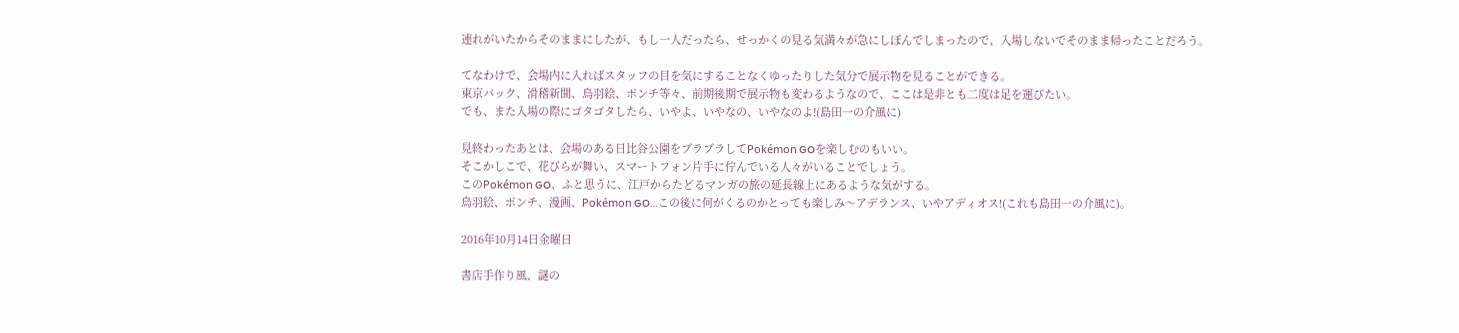連れがいたからそのままにしたが、もし一人だったら、せっかくの見る気満々が急にしぼんでしまったので、入場しないでそのまま帰ったことだろう。

てなわけで、会場内に入ればスタッフの目を気にすることなくゆったりした気分で展示物を見ることができる。
東京パック、滑稽新聞、鳥羽絵、ポンチ等々、前期後期で展示物も変わるようなので、ここは是非とも二度は足を運びたい。
でも、また入場の際にゴタゴタしたら、いやよ、いやなの、いやなのよ!(島田一の介風に)

見終わったあとは、会場のある日比谷公園をブラブラしてPokémon GOを楽しむのもいい。
そこかしこで、花びらが舞い、スマートフォン片手に佇んでいる人々がいることでしょう。
このPokémon GO、ふと思うに、江戸からたどるマンガの旅の延長線上にあるような気がする。
鳥羽絵、ポンチ、漫画、Pokémon GO…この後に何がくるのかとっても楽しみ〜アデランス、いやアディオス!(これも島田一の介風に)。

2016年10月14日金曜日

書店手作り風、謎の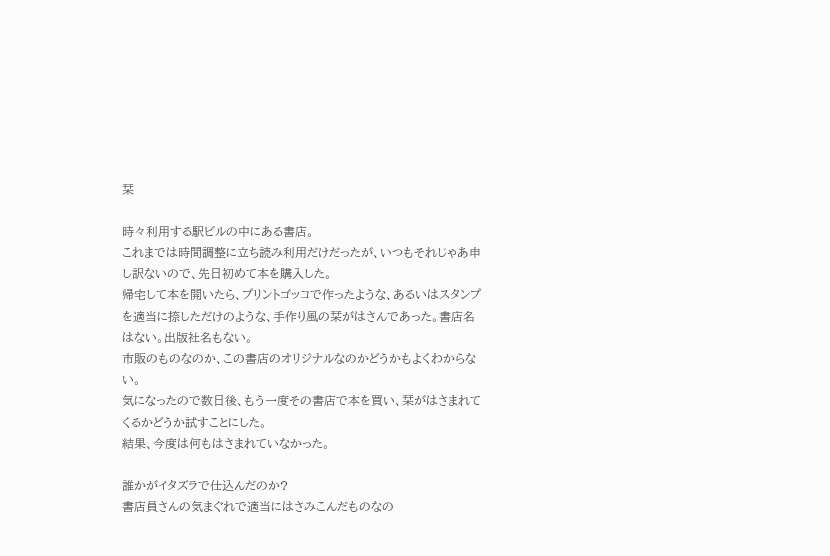栞

時々利用する駅ビルの中にある書店。
これまでは時間調整に立ち読み利用だけだったが、いつもそれじゃあ申し訳ないので、先日初めて本を購入した。
帰宅して本を開いたら、プリントゴッコで作ったような、あるいはスタンプを適当に捺しただけのような、手作り風の栞がはさんであった。書店名はない。出版社名もない。
市販のものなのか、この書店のオリジナルなのかどうかもよくわからない。
気になったので数日後、もう一度その書店で本を買い、栞がはさまれてくるかどうか試すことにした。
結果、今度は何もはさまれていなかった。

誰かがイタズラで仕込んだのか?
書店員さんの気まぐれで適当にはさみこんだものなの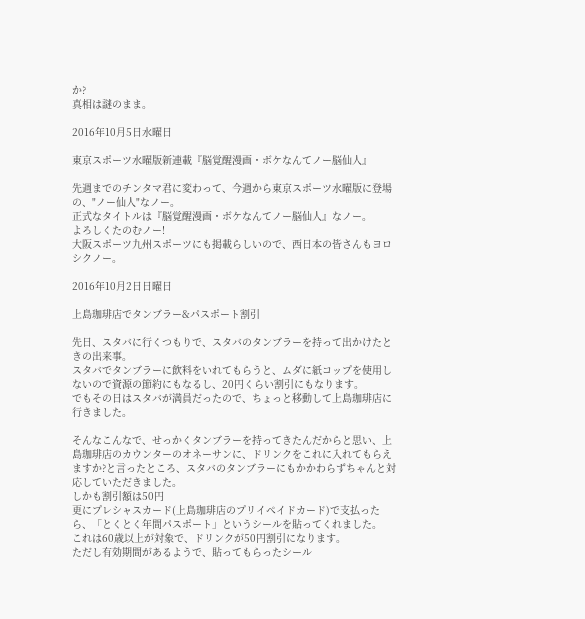か?
真相は謎のまま。

2016年10月5日水曜日

東京スポーツ水曜版新連載『脳覚醒漫画・ボケなんてノー脳仙人』

先週までのチンタマ君に変わって、今週から東京スポーツ水曜版に登場の、"ノー仙人"なノー。
正式なタイトルは『脳覚醒漫画・ボケなんてノー脳仙人』なノー。
よろしくたのむノー!
大阪スポーツ九州スポーツにも掲載らしいので、西日本の皆さんもヨロシクノー。

2016年10月2日日曜日

上島珈琲店でタンブラー&パスポート割引

先日、スタバに行くつもりで、スタバのタンブラーを持って出かけたときの出来事。
スタバでタンブラーに飲料をいれてもらうと、ムダに紙コップを使用しないので資源の節約にもなるし、20円くらい割引にもなります。
でもその日はスタバが満員だったので、ちょっと移動して上島珈琲店に行きました。

そんなこんなで、せっかくタンブラーを持ってきたんだからと思い、上島珈琲店のカウンターのオネーサンに、ドリンクをこれに入れてもらえますか?と言ったところ、スタバのタンブラーにもかかわらずちゃんと対応していただきました。
しかも割引額は50円
更にプレシャスカード(上島珈琲店のプリイペイドカード)で支払ったら、「とくとく年間パスポート」というシールを貼ってくれました。
これは60歳以上が対象で、ドリンクが50円割引になります。
ただし有効期間があるようで、貼ってもらったシール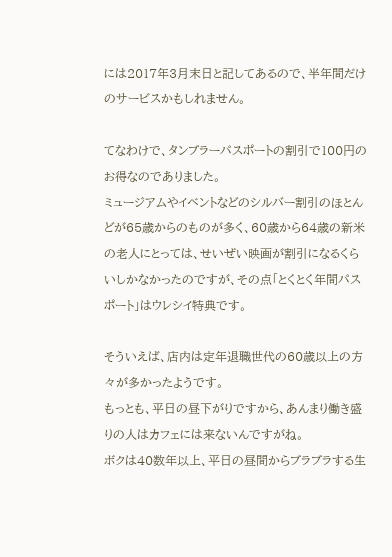には2017年3月末日と記してあるので、半年間だけのサービスかもしれません。

てなわけで、タンブラーパスポートの割引で100円のお得なのでありました。
ミュージアムやイベントなどのシルバー割引のほとんどが65歳からのものが多く、60歳から64歳の新米の老人にとっては、せいぜい映画が割引になるくらいしかなかったのですが、その点「とくとく年間パスポート」はウレシイ特典です。

そういえば、店内は定年退職世代の60歳以上の方々が多かったようです。
もっとも、平日の昼下がりですから、あんまり働き盛りの人はカフェには来ないんですがね。
ボクは40数年以上、平日の昼間からブラブラする生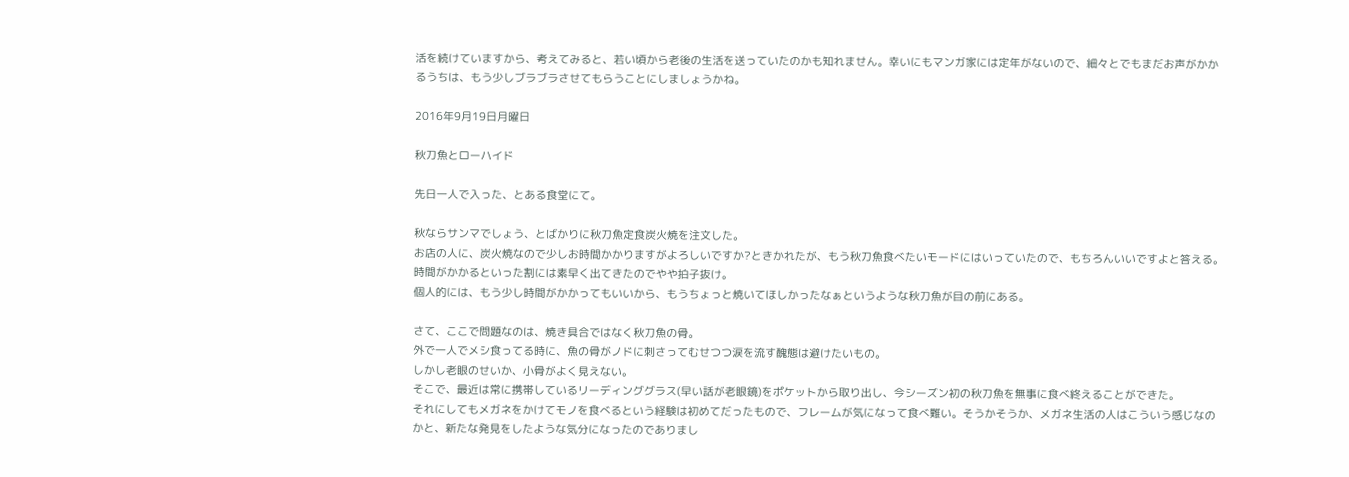活を続けていますから、考えてみると、若い頃から老後の生活を送っていたのかも知れません。幸いにもマンガ家には定年がないので、細々とでもまだお声がかかるうちは、もう少しブラブラさせてもらうことにしましょうかね。

2016年9月19日月曜日

秋刀魚とローハイド

先日一人で入った、とある食堂にて。

秋ならサンマでしょう、とばかりに秋刀魚定食炭火焼を注文した。
お店の人に、炭火焼なので少しお時間かかりますがよろしいですか?ときかれたが、もう秋刀魚食べたいモードにはいっていたので、もちろんいいですよと答える。
時間がかかるといった割には素早く出てきたのでやや拍子抜け。
個人的には、もう少し時間がかかってもいいから、もうちょっと焼いてほしかったなぁというような秋刀魚が目の前にある。

さて、ここで問題なのは、焼き具合ではなく秋刀魚の骨。
外で一人でメシ食ってる時に、魚の骨がノドに刺さってむせつつ涙を流す醜態は避けたいもの。
しかし老眼のせいか、小骨がよく見えない。
そこで、最近は常に携帯しているリーディンググラス(早い話が老眼鏡)をポケットから取り出し、今シーズン初の秋刀魚を無事に食べ終えることができた。
それにしてもメガネをかけてモノを食べるという経験は初めてだったもので、フレームが気になって食べ難い。そうかそうか、メガネ生活の人はこういう感じなのかと、新たな発見をしたような気分になったのでありまし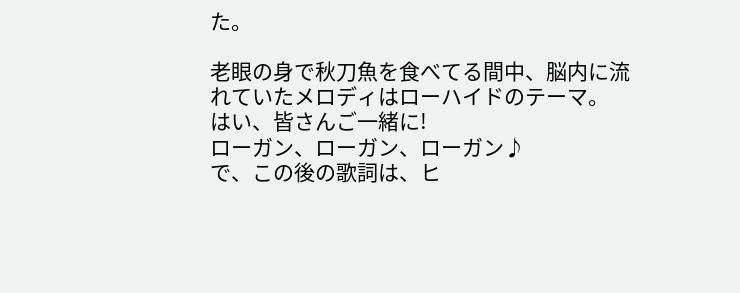た。

老眼の身で秋刀魚を食べてる間中、脳内に流れていたメロディはローハイドのテーマ。
はい、皆さんご一緒に!
ローガン、ローガン、ローガン♪
で、この後の歌詞は、ヒ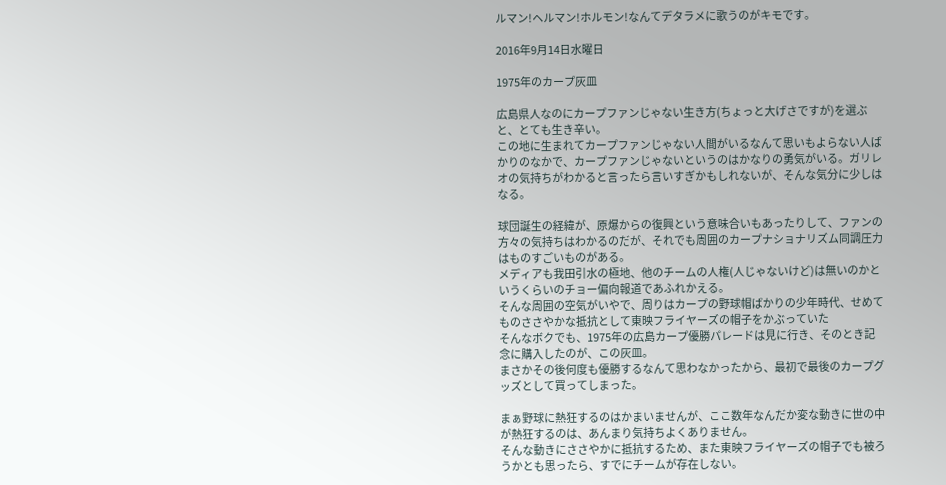ルマン!ヘルマン!ホルモン!なんてデタラメに歌うのがキモです。

2016年9月14日水曜日

1975年のカープ灰皿

広島県人なのにカープファンじゃない生き方(ちょっと大げさですが)を選ぶと、とても生き辛い。
この地に生まれてカープファンじゃない人間がいるなんて思いもよらない人ばかりのなかで、カープファンじゃないというのはかなりの勇気がいる。ガリレオの気持ちがわかると言ったら言いすぎかもしれないが、そんな気分に少しはなる。

球団誕生の経緯が、原爆からの復興という意味合いもあったりして、ファンの方々の気持ちはわかるのだが、それでも周囲のカープナショナリズム同調圧力はものすごいものがある。
メディアも我田引水の極地、他のチームの人権(人じゃないけど)は無いのかというくらいのチョー偏向報道であふれかえる。
そんな周囲の空気がいやで、周りはカープの野球帽ばかりの少年時代、せめてものささやかな抵抗として東映フライヤーズの帽子をかぶっていた
そんなボクでも、1975年の広島カープ優勝パレードは見に行き、そのとき記念に購入したのが、この灰皿。
まさかその後何度も優勝するなんて思わなかったから、最初で最後のカープグッズとして買ってしまった。

まぁ野球に熱狂するのはかまいませんが、ここ数年なんだか変な動きに世の中が熱狂するのは、あんまり気持ちよくありません。
そんな動きにささやかに抵抗するため、また東映フライヤーズの帽子でも被ろうかとも思ったら、すでにチームが存在しない。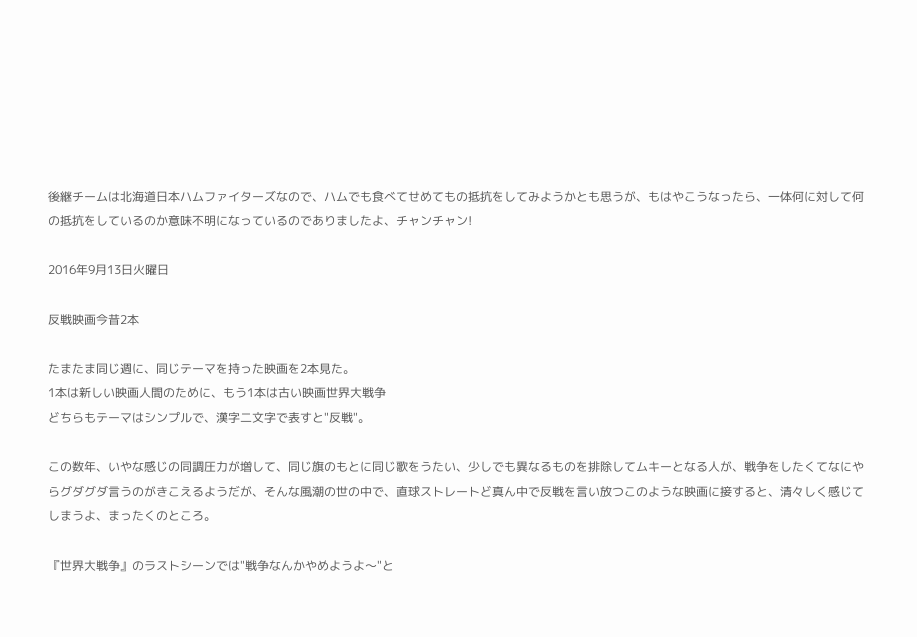後継チームは北海道日本ハムファイターズなので、ハムでも食べてせめてもの抵抗をしてみようかとも思うが、もはやこうなったら、一体何に対して何の抵抗をしているのか意味不明になっているのでありましたよ、チャンチャン!

2016年9月13日火曜日

反戦映画今昔2本

たまたま同じ週に、同じテーマを持った映画を2本見た。
1本は新しい映画人間のために、もう1本は古い映画世界大戦争
どちらもテーマはシンプルで、漢字二文字で表すと"反戦"。

この数年、いやな感じの同調圧力が増して、同じ旗のもとに同じ歌をうたい、少しでも異なるものを排除してムキーとなる人が、戦争をしたくてなにやらグダグダ言うのがきこえるようだが、そんな風潮の世の中で、直球ストレートど真ん中で反戦を言い放つこのような映画に接すると、清々しく感じてしまうよ、まったくのところ。

『世界大戦争』のラストシーンでは"戦争なんかやめようよ〜"と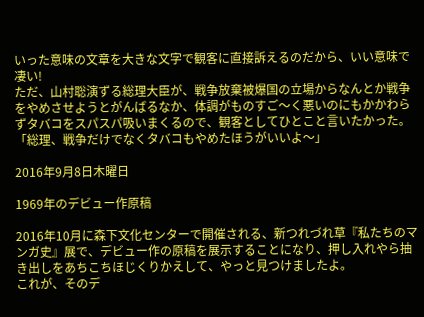いった意味の文章を大きな文字で観客に直接訴えるのだから、いい意味で凄い!
ただ、山村聡演ずる総理大臣が、戦争放棄被爆国の立場からなんとか戦争をやめさせようとがんばるなか、体調がものすご〜く悪いのにもかかわらずタバコをスパスパ吸いまくるので、観客としてひとこと言いたかった。
「総理、戦争だけでなくタバコもやめたほうがいいよ〜」

2016年9月8日木曜日

1969年のデビュー作原稿

2016年10月に森下文化センターで開催される、新つれづれ草『私たちのマンガ史』展で、デビュー作の原稿を展示することになり、押し入れやら抽き出しをあちこちほじくりかえして、やっと見つけましたよ。
これが、そのデ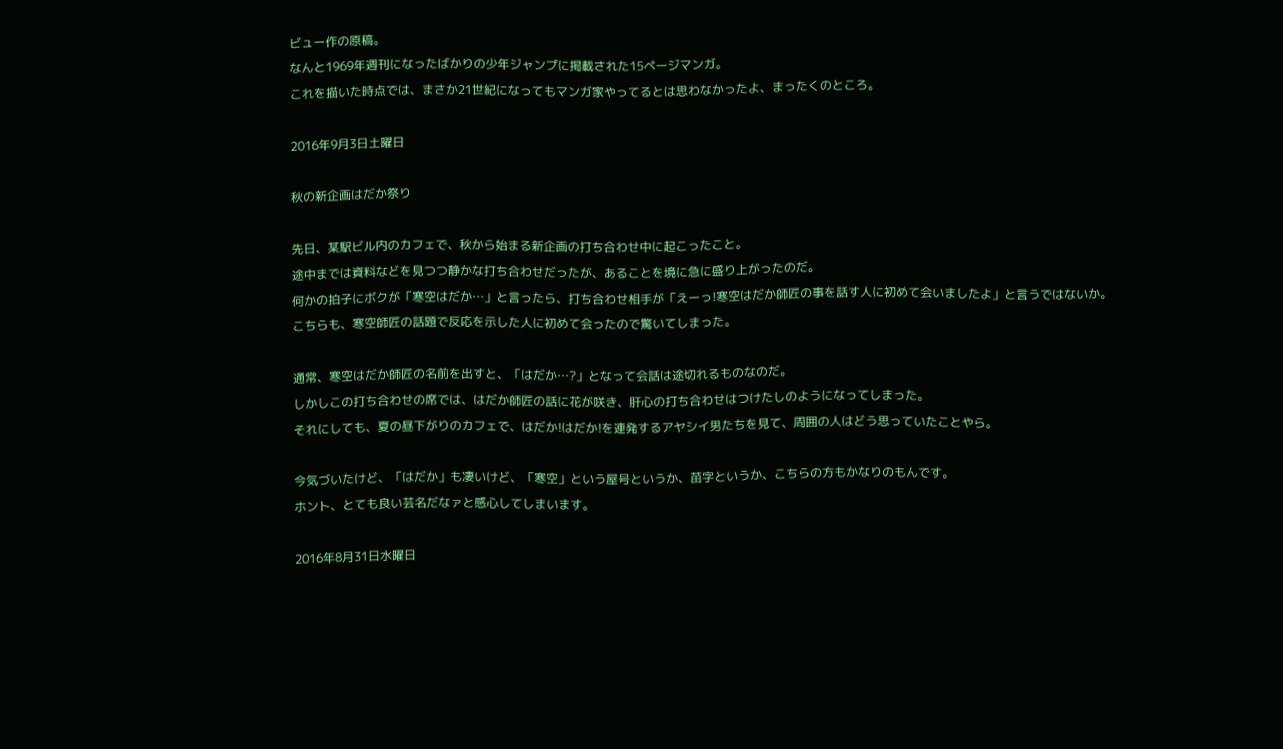ビュー作の原稿。
なんと1969年週刊になったばかりの少年ジャンプに掲載された15ページマンガ。
これを描いた時点では、まさか21世紀になってもマンガ家やってるとは思わなかったよ、まったくのところ。

2016年9月3日土曜日

秋の新企画はだか祭り

先日、某駅ビル内のカフェで、秋から始まる新企画の打ち合わせ中に起こったこと。
途中までは資料などを見つつ静かな打ち合わせだったが、あることを境に急に盛り上がったのだ。
何かの拍子にボクが「寒空はだか…」と言ったら、打ち合わせ相手が「えーっ!寒空はだか師匠の事を話す人に初めて会いましたよ」と言うではないか。
こちらも、寒空師匠の話題で反応を示した人に初めて会ったので驚いてしまった。

通常、寒空はだか師匠の名前を出すと、「はだか…?」となって会話は途切れるものなのだ。
しかしこの打ち合わせの席では、はだか師匠の話に花が咲き、肝心の打ち合わせはつけたしのようになってしまった。
それにしても、夏の昼下がりのカフェで、はだか!はだか!を連発するアヤシイ男たちを見て、周囲の人はどう思っていたことやら。

今気づいたけど、「はだか」も凄いけど、「寒空」という屋号というか、苗字というか、こちらの方もかなりのもんです。
ホント、とても良い芸名だなァと感心してしまいます。

2016年8月31日水曜日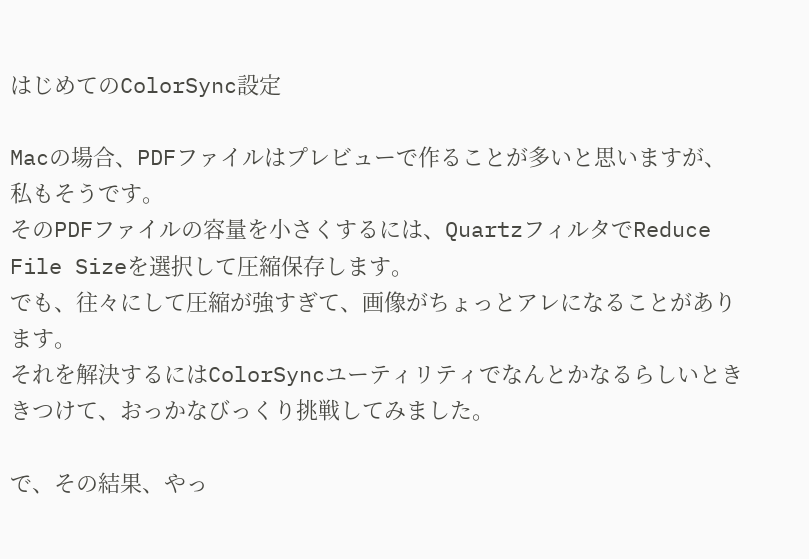はじめてのColorSync設定

Macの場合、PDFファイルはプレビューで作ることが多いと思いますが、私もそうです。
そのPDFファイルの容量を小さくするには、QuartzフィルタでReduce File Sizeを選択して圧縮保存します。
でも、往々にして圧縮が強すぎて、画像がちょっとアレになることがあります。
それを解決するにはColorSyncユーティリティでなんとかなるらしいとききつけて、おっかなびっくり挑戦してみました。

で、その結果、やっ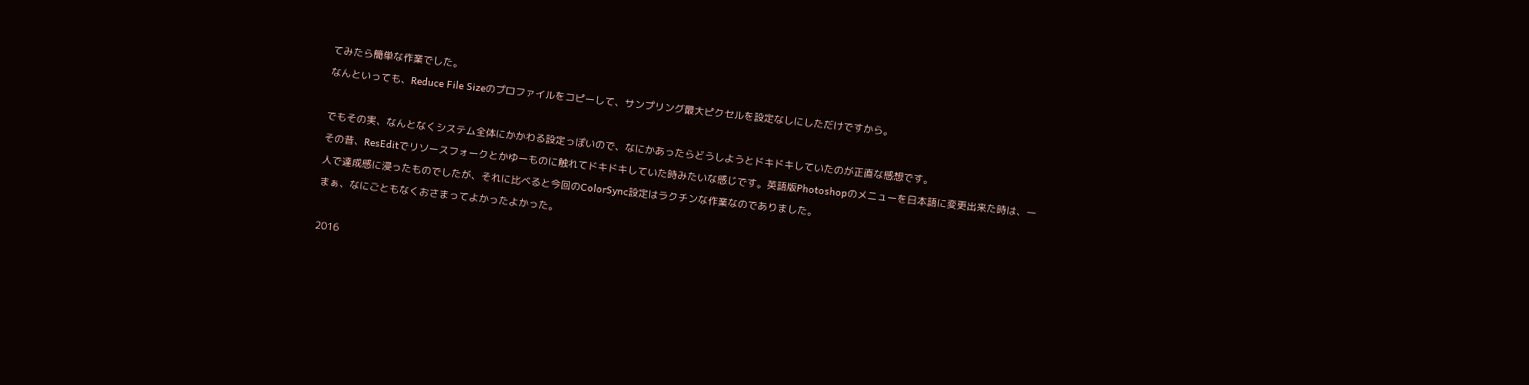てみたら簡単な作業でした。
なんといっても、Reduce File Sizeのプロファイルをコピーして、サンプリング最大ピクセルを設定なしにしただけですから。

でもその実、なんとなくシステム全体にかかわる設定っぽいので、なにかあったらどうしようとドキドキしていたのが正直な感想です。
その昔、ResEditでリソースフォークとかゆーものに触れてドキドキしていた時みたいな感じです。英語版Photoshopのメニューを日本語に変更出来た時は、一人で達成感に浸ったものでしたが、それに比べると今回のColorSync設定はラクチンな作業なのでありました。
まぁ、なにごともなくおさまってよかったよかった。

2016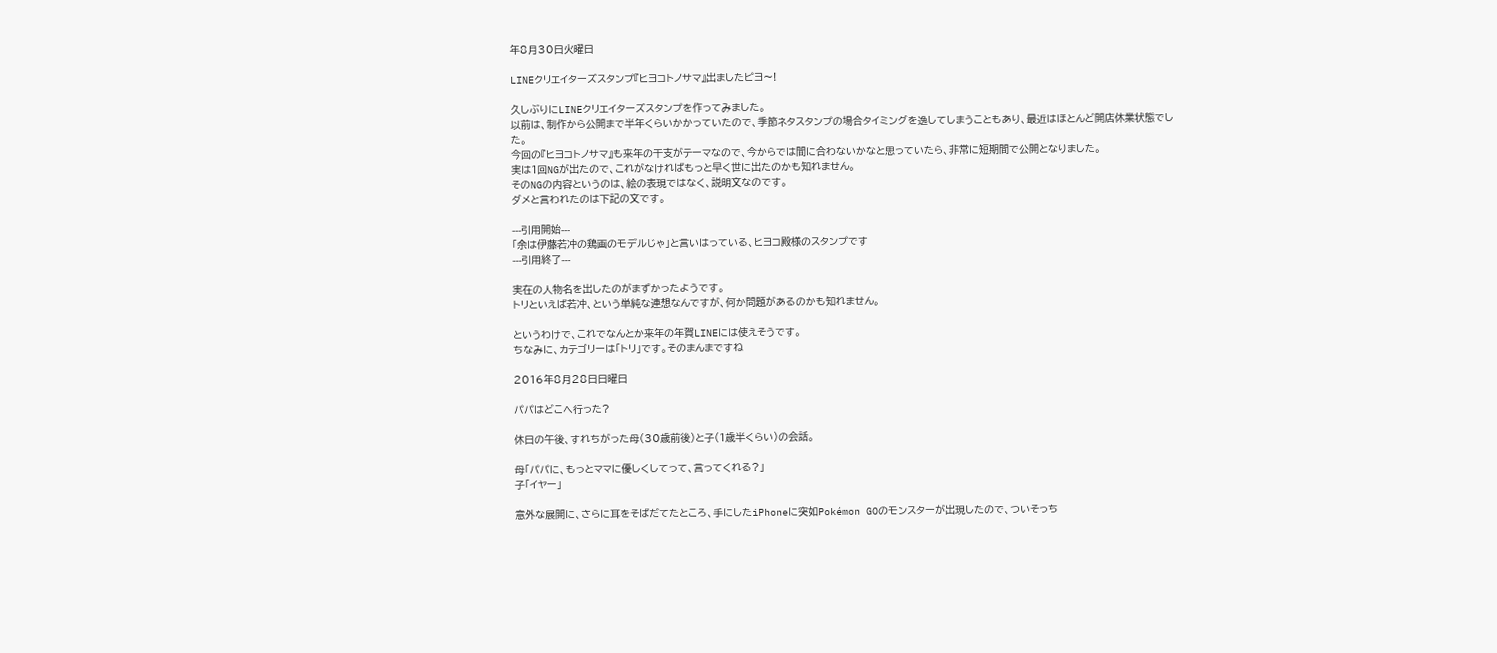年8月30日火曜日

LINEクリエイターズスタンプ『ヒヨコトノサマ』出ましたピヨ〜!

久しぶりにLINEクリエイターズスタンプを作ってみました。
以前は、制作から公開まで半年くらいかかっていたので、季節ネタスタンプの場合タイミングを逸してしまうこともあり、最近はほとんど開店休業状態でした。
今回の『ヒヨコトノサマ』も来年の干支がテーマなので、今からでは間に合わないかなと思っていたら、非常に短期間で公開となりました。
実は1回NGが出たので、これがなければもっと早く世に出たのかも知れません。
そのNGの内容というのは、絵の表現ではなく、説明文なのです。
ダメと言われたのは下記の文です。

---引用開始---
「余は伊藤若冲の鶏画のモデルじゃ」と言いはっている、ヒヨコ殿様のスタンプです
---引用終了---

実在の人物名を出したのがまずかったようです。
トリといえば若冲、という単純な連想なんですが、何か問題があるのかも知れません。

というわけで、これでなんとか来年の年賀LINEには使えそうです。
ちなみに、カテゴリーは「トリ」です。そのまんまですね

2016年8月28日日曜日

パパはどこへ行った?

休日の午後、すれちがった母(30歳前後)と子(1歳半くらい)の会話。

母「パパに、もっとママに優しくしてって、言ってくれる?」
子「イヤー」

意外な展開に、さらに耳をそばだてたところ、手にしたiPhoneに突如Pokémon GOのモンスターが出現したので、ついそっち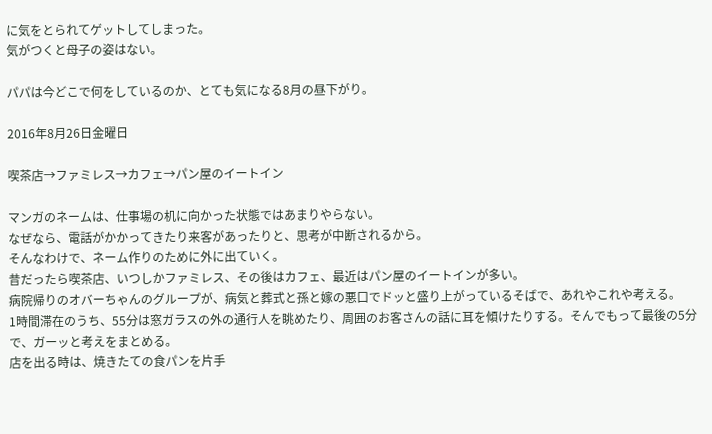に気をとられてゲットしてしまった。
気がつくと母子の姿はない。

パパは今どこで何をしているのか、とても気になる8月の昼下がり。

2016年8月26日金曜日

喫茶店→ファミレス→カフェ→パン屋のイートイン

マンガのネームは、仕事場の机に向かった状態ではあまりやらない。
なぜなら、電話がかかってきたり来客があったりと、思考が中断されるから。
そんなわけで、ネーム作りのために外に出ていく。
昔だったら喫茶店、いつしかファミレス、その後はカフェ、最近はパン屋のイートインが多い。
病院帰りのオバーちゃんのグループが、病気と葬式と孫と嫁の悪口でドッと盛り上がっているそばで、あれやこれや考える。
1時間滞在のうち、55分は窓ガラスの外の通行人を眺めたり、周囲のお客さんの話に耳を傾けたりする。そんでもって最後の5分で、ガーッと考えをまとめる。
店を出る時は、焼きたての食パンを片手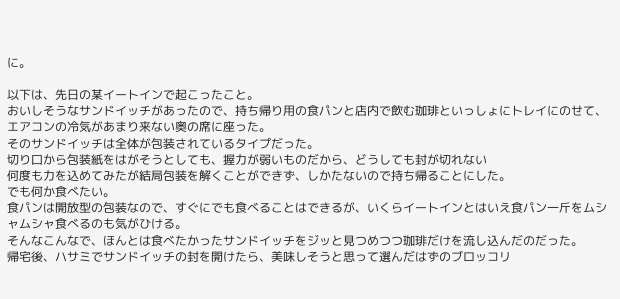に。

以下は、先日の某イートインで起こったこと。
おいしそうなサンドイッチがあったので、持ち帰り用の食パンと店内で飲む珈琲といっしょにトレイにのせて、エアコンの冷気があまり来ない奥の席に座った。
そのサンドイッチは全体が包装されているタイプだった。
切り口から包装紙をはがそうとしても、握力が弱いものだから、どうしても封が切れない
何度も力を込めてみたが結局包装を解くことができず、しかたないので持ち帰ることにした。
でも何か食べたい。
食パンは開放型の包装なので、すぐにでも食べることはできるが、いくらイートインとはいえ食パン一斤をムシャムシャ食べるのも気がひける。
そんなこんなで、ほんとは食べたかったサンドイッチをジッと見つめつつ珈琲だけを流し込んだのだった。
帰宅後、ハサミでサンドイッチの封を開けたら、美味しそうと思って選んだはずのブロッコリ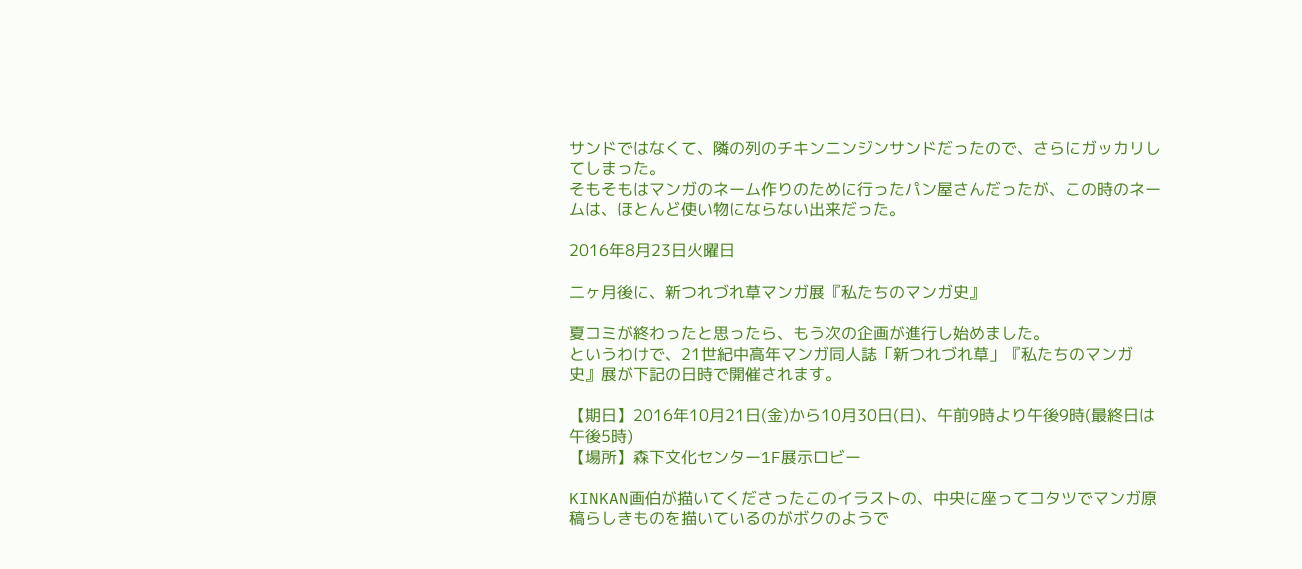サンドではなくて、隣の列のチキンニンジンサンドだったので、さらにガッカリしてしまった。
そもそもはマンガのネーム作りのために行ったパン屋さんだったが、この時のネームは、ほとんど使い物にならない出来だった。

2016年8月23日火曜日

二ヶ月後に、新つれづれ草マンガ展『私たちのマンガ史』

夏コミが終わったと思ったら、もう次の企画が進行し始めました。
というわけで、21世紀中高年マンガ同人誌「新つれづれ草」『私たちのマンガ史』展が下記の日時で開催されます。

【期日】2016年10月21日(金)から10月30日(日)、午前9時より午後9時(最終日は午後5時)
【場所】森下文化センター1F展示ロビー

KINKAN画伯が描いてくださったこのイラストの、中央に座ってコタツでマンガ原稿らしきものを描いているのがボクのようで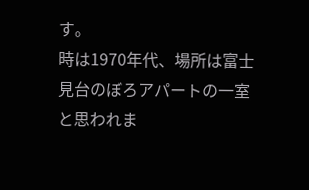す。
時は1970年代、場所は富士見台のぼろアパートの一室と思われま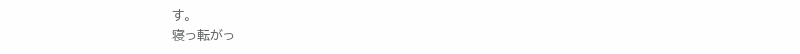す。
寝っ転がっ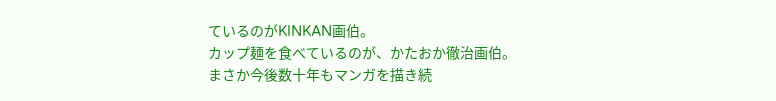ているのがKINKAN画伯。
カップ麺を食べているのが、かたおか徹治画伯。
まさか今後数十年もマンガを描き続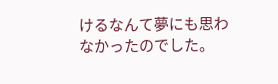けるなんて夢にも思わなかったのでした。